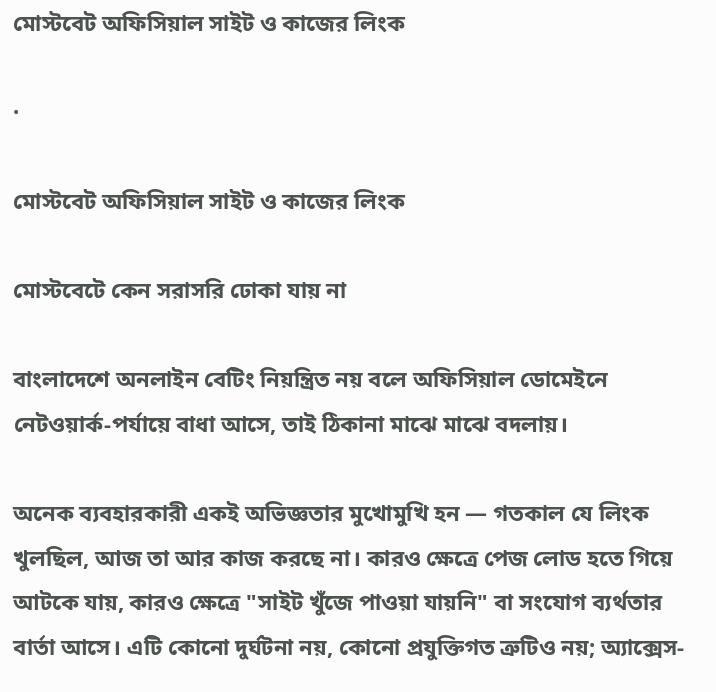মোস্টবেট অফিসিয়াল সাইট ও কাজের লিংক

·

মোস্টবেট অফিসিয়াল সাইট ও কাজের লিংক

মোস্টবেটে কেন সরাসরি ঢোকা যায় না

বাংলাদেশে অনলাইন বেটিং নিয়ন্ত্রিত নয় বলে অফিসিয়াল ডোমেইনে নেটওয়ার্ক-পর্যায়ে বাধা আসে, তাই ঠিকানা মাঝে মাঝে বদলায়।

অনেক ব্যবহারকারী একই অভিজ্ঞতার মুখোমুখি হন — গতকাল যে লিংক খুলছিল, আজ তা আর কাজ করছে না। কারও ক্ষেত্রে পেজ লোড হতে গিয়ে আটকে যায়, কারও ক্ষেত্রে "সাইট খুঁজে পাওয়া যায়নি" বা সংযোগ ব্যর্থতার বার্তা আসে। এটি কোনো দুর্ঘটনা নয়, কোনো প্রযুক্তিগত ত্রুটিও নয়; অ্যাক্সেস-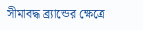সীমাবদ্ধ ব্র্যান্ডের ক্ষেত্রে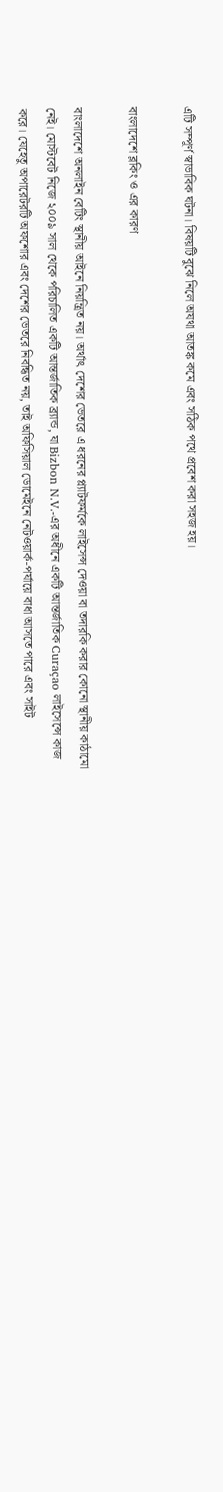এটি সম্পূর্ণ স্বাভাবিক ঘটনা। বিষয়টি বুঝে নিলে অযথা আতঙ্ক কমে এবং সঠিক পথে প্রবেশ করা সহজ হয়।

বাংলাদেশে ব্লকিং ও এর কারণ

বাংলাদেশে অনলাইন বেটিং স্থানীয় আইনে নিয়ন্ত্রিত নয়। অর্থাৎ দেশের ভেতরে এ ধরনের প্ল্যাটফর্মকে লাইসেন্স দেওয়া বা তদারকি করার কোনো স্থানীয় কাঠামো নেই। মোস্টবেট নিজে ২০০৯ সাল থেকে পরিচালিত একটি আন্তর্জাতিক ব্র্যান্ড, যা Bizbon N.V.-এর অধীনে একটি আন্তর্জাতিক Curaçao লাইসেন্সে কাজ করে। যেহেতু অপারেটরটি অফশোর এবং দেশের ভেতরে নিবন্ধিত নয়, তাই অফিসিয়াল ডোমেইনে নেটওয়ার্ক-পর্যায়ে বাধা আসতে পারে এবং সাইট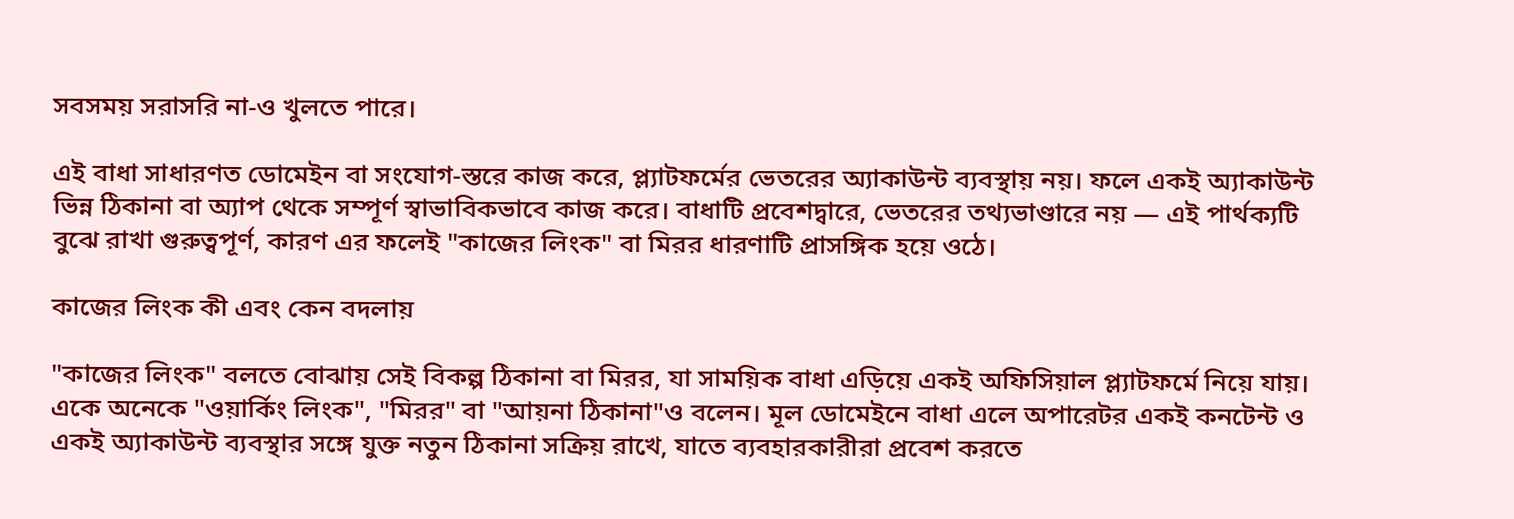সবসময় সরাসরি না-ও খুলতে পারে।

এই বাধা সাধারণত ডোমেইন বা সংযোগ-স্তরে কাজ করে, প্ল্যাটফর্মের ভেতরের অ্যাকাউন্ট ব্যবস্থায় নয়। ফলে একই অ্যাকাউন্ট ভিন্ন ঠিকানা বা অ্যাপ থেকে সম্পূর্ণ স্বাভাবিকভাবে কাজ করে। বাধাটি প্রবেশদ্বারে, ভেতরের তথ্যভাণ্ডারে নয় — এই পার্থক্যটি বুঝে রাখা গুরুত্বপূর্ণ, কারণ এর ফলেই "কাজের লিংক" বা মিরর ধারণাটি প্রাসঙ্গিক হয়ে ওঠে।

কাজের লিংক কী এবং কেন বদলায়

"কাজের লিংক" বলতে বোঝায় সেই বিকল্প ঠিকানা বা মিরর, যা সাময়িক বাধা এড়িয়ে একই অফিসিয়াল প্ল্যাটফর্মে নিয়ে যায়। একে অনেকে "ওয়ার্কিং লিংক", "মিরর" বা "আয়না ঠিকানা"ও বলেন। মূল ডোমেইনে বাধা এলে অপারেটর একই কনটেন্ট ও একই অ্যাকাউন্ট ব্যবস্থার সঙ্গে যুক্ত নতুন ঠিকানা সক্রিয় রাখে, যাতে ব্যবহারকারীরা প্রবেশ করতে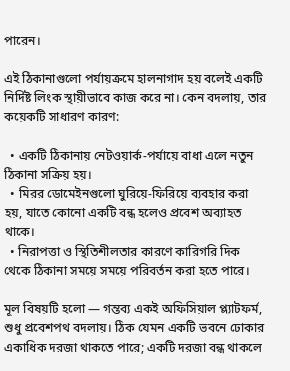পারেন।

এই ঠিকানাগুলো পর্যায়ক্রমে হালনাগাদ হয় বলেই একটি নির্দিষ্ট লিংক স্থায়ীভাবে কাজ করে না। কেন বদলায়, তার কয়েকটি সাধারণ কারণ:

  • একটি ঠিকানায় নেটওয়ার্ক-পর্যায়ে বাধা এলে নতুন ঠিকানা সক্রিয় হয়।
  • মিরর ডোমেইনগুলো ঘুরিয়ে-ফিরিয়ে ব্যবহার করা হয়, যাতে কোনো একটি বন্ধ হলেও প্রবেশ অব্যাহত থাকে।
  • নিরাপত্তা ও স্থিতিশীলতার কারণে কারিগরি দিক থেকে ঠিকানা সময়ে সময়ে পরিবর্তন করা হতে পারে।

মূল বিষয়টি হলো — গন্তব্য একই অফিসিয়াল প্ল্যাটফর্ম, শুধু প্রবেশপথ বদলায়। ঠিক যেমন একটি ভবনে ঢোকার একাধিক দরজা থাকতে পারে; একটি দরজা বন্ধ থাকলে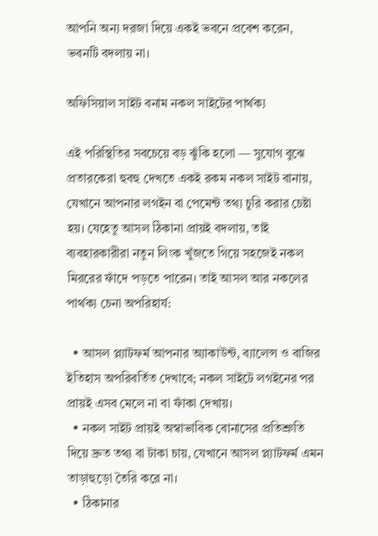আপনি অন্য দরজা দিয়ে একই ভবনে প্রবেশ করেন, ভবনটি বদলায় না।

অফিসিয়াল সাইট বনাম নকল সাইটের পার্থক্য

এই পরিস্থিতির সবচেয়ে বড় ঝুঁকি হলো — সুযোগ বুঝে প্রতারকেরা হুবহু দেখতে একই রকম নকল সাইট বানায়, যেখানে আপনার লগইন বা পেমেন্ট তথ্য চুরি করার চেষ্টা হয়। যেহেতু আসল ঠিকানা প্রায়ই বদলায়, তাই ব্যবহারকারীরা নতুন লিংক খুঁজতে গিয়ে সহজেই নকল মিররের ফাঁদে পড়তে পারেন। তাই আসল আর নকলের পার্থক্য চেনা অপরিহার্য:

  • আসল প্ল্যাটফর্ম আপনার অ্যাকাউন্ট, ব্যালেন্স ও বাজির ইতিহাস অপরিবর্তিত দেখাবে; নকল সাইটে লগইনের পর প্রায়ই এসব মেলে না বা ফাঁকা দেখায়।
  • নকল সাইট প্রায়ই অস্বাভাবিক বোনাসের প্রতিশ্রুতি দিয়ে দ্রুত তথ্য বা টাকা চায়, যেখানে আসল প্ল্যাটফর্ম এমন তাড়াহুড়ো তৈরি করে না।
  • ঠিকানার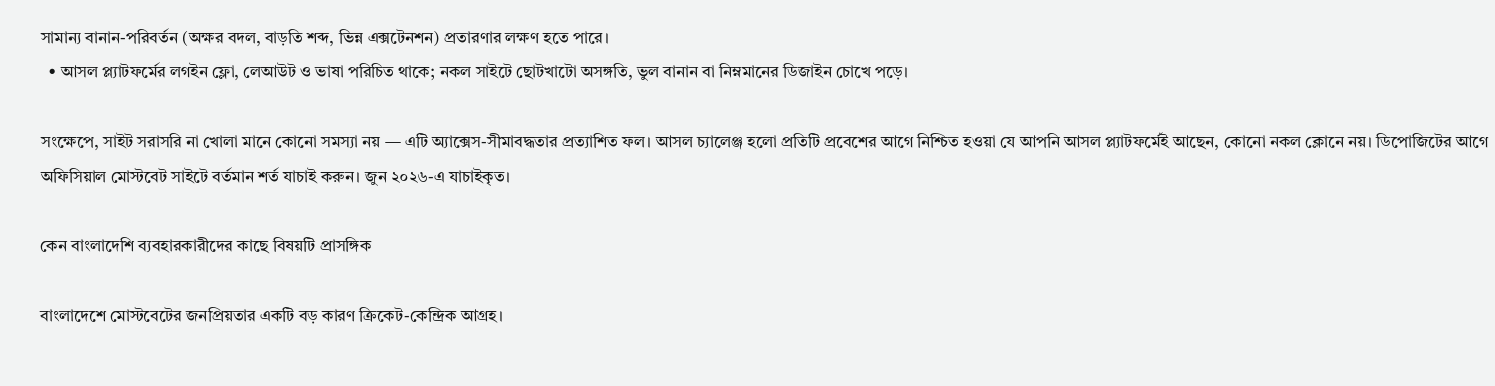সামান্য বানান-পরিবর্তন (অক্ষর বদল, বাড়তি শব্দ, ভিন্ন এক্সটেনশন) প্রতারণার লক্ষণ হতে পারে।
  • আসল প্ল্যাটফর্মের লগইন ফ্লো, লেআউট ও ভাষা পরিচিত থাকে; নকল সাইটে ছোটখাটো অসঙ্গতি, ভুল বানান বা নিম্নমানের ডিজাইন চোখে পড়ে।

সংক্ষেপে, সাইট সরাসরি না খোলা মানে কোনো সমস্যা নয় — এটি অ্যাক্সেস-সীমাবদ্ধতার প্রত্যাশিত ফল। আসল চ্যালেঞ্জ হলো প্রতিটি প্রবেশের আগে নিশ্চিত হওয়া যে আপনি আসল প্ল্যাটফর্মেই আছেন, কোনো নকল ক্লোনে নয়। ডিপোজিটের আগে অফিসিয়াল মোস্টবেট সাইটে বর্তমান শর্ত যাচাই করুন। জুন ২০২৬-এ যাচাইকৃত।

কেন বাংলাদেশি ব্যবহারকারীদের কাছে বিষয়টি প্রাসঙ্গিক

বাংলাদেশে মোস্টবেটের জনপ্রিয়তার একটি বড় কারণ ক্রিকেট-কেন্দ্রিক আগ্রহ।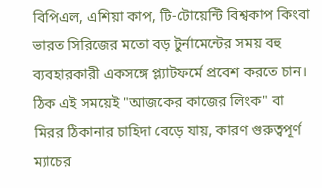বিপিএল, এশিয়া কাপ, টি-টোয়েন্টি বিশ্বকাপ কিংবা ভারত সিরিজের মতো বড় টুর্নামেন্টের সময় বহু ব্যবহারকারী একসঙ্গে প্ল্যাটফর্মে প্রবেশ করতে চান। ঠিক এই সময়েই "আজকের কাজের লিংক" বা মিরর ঠিকানার চাহিদা বেড়ে যায়, কারণ গুরুত্বপূর্ণ ম্যাচের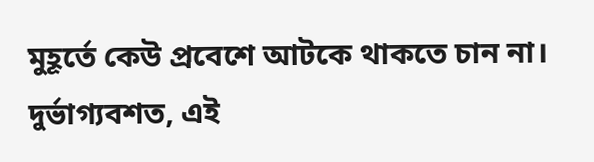মুহূর্তে কেউ প্রবেশে আটকে থাকতে চান না। দুর্ভাগ্যবশত, এই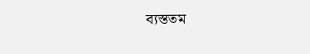ব্যস্ততম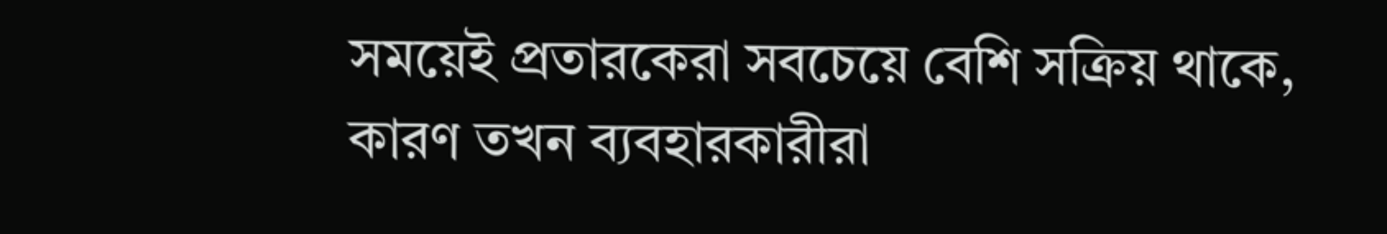সময়েই প্রতারকেরা সবচেয়ে বেশি সক্রিয় থাকে, কারণ তখন ব্যবহারকারীরা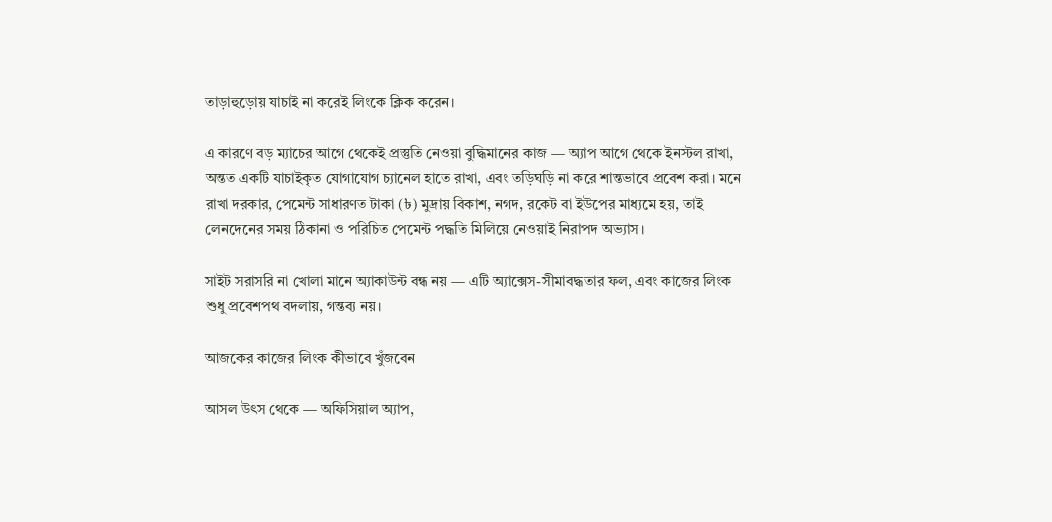তাড়াহুড়োয় যাচাই না করেই লিংকে ক্লিক করেন।

এ কারণে বড় ম্যাচের আগে থেকেই প্রস্তুতি নেওয়া বুদ্ধিমানের কাজ — অ্যাপ আগে থেকে ইনস্টল রাখা, অন্তত একটি যাচাইকৃত যোগাযোগ চ্যানেল হাতে রাখা, এবং তড়িঘড়ি না করে শান্তভাবে প্রবেশ করা। মনে রাখা দরকার, পেমেন্ট সাধারণত টাকা (৳) মুদ্রায় বিকাশ, নগদ, রকেট বা ইউপের মাধ্যমে হয়, তাই লেনদেনের সময় ঠিকানা ও পরিচিত পেমেন্ট পদ্ধতি মিলিয়ে নেওয়াই নিরাপদ অভ্যাস।

সাইট সরাসরি না খোলা মানে অ্যাকাউন্ট বন্ধ নয় — এটি অ্যাক্সেস-সীমাবদ্ধতার ফল, এবং কাজের লিংক শুধু প্রবেশপথ বদলায়, গন্তব্য নয়।

আজকের কাজের লিংক কীভাবে খুঁজবেন

আসল উৎস থেকে — অফিসিয়াল অ্যাপ,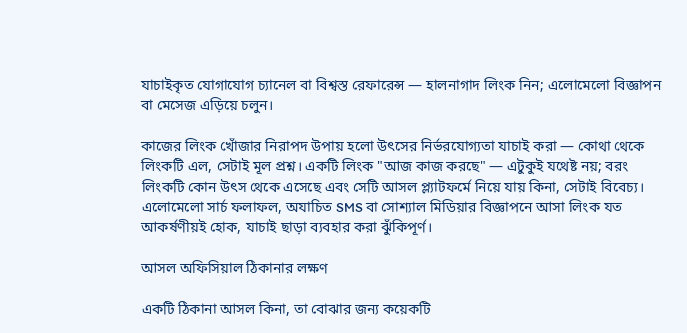যাচাইকৃত যোগাযোগ চ্যানেল বা বিশ্বস্ত রেফারেন্স — হালনাগাদ লিংক নিন; এলোমেলো বিজ্ঞাপন বা মেসেজ এড়িয়ে চলুন।

কাজের লিংক খোঁজার নিরাপদ উপায় হলো উৎসের নির্ভরযোগ্যতা যাচাই করা — কোথা থেকে লিংকটি এল, সেটাই মূল প্রশ্ন। একটি লিংক "আজ কাজ করছে" — এটুকুই যথেষ্ট নয়; বরং লিংকটি কোন উৎস থেকে এসেছে এবং সেটি আসল প্ল্যাটফর্মে নিয়ে যায় কিনা, সেটাই বিবেচ্য। এলোমেলো সার্চ ফলাফল, অযাচিত SMS বা সোশ্যাল মিডিয়ার বিজ্ঞাপনে আসা লিংক যত আকর্ষণীয়ই হোক, যাচাই ছাড়া ব্যবহার করা ঝুঁকিপূর্ণ।

আসল অফিসিয়াল ঠিকানার লক্ষণ

একটি ঠিকানা আসল কিনা, তা বোঝার জন্য কয়েকটি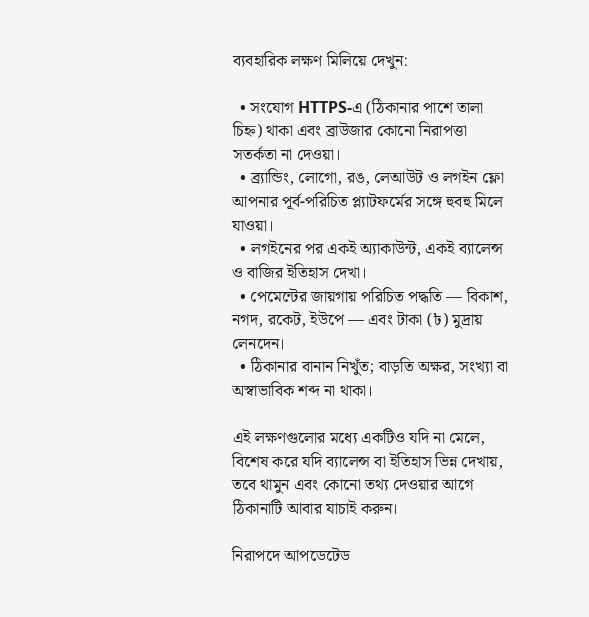ব্যবহারিক লক্ষণ মিলিয়ে দেখুন:

  • সংযোগ HTTPS-এ (ঠিকানার পাশে তালা চিহ্ন) থাকা এবং ব্রাউজার কোনো নিরাপত্তা সতর্কতা না দেওয়া।
  • ব্র্যান্ডিং, লোগো, রঙ, লেআউট ও লগইন ফ্লো আপনার পূর্ব-পরিচিত প্ল্যাটফর্মের সঙ্গে হুবহু মিলে যাওয়া।
  • লগইনের পর একই অ্যাকাউন্ট, একই ব্যালেন্স ও বাজির ইতিহাস দেখা।
  • পেমেন্টের জায়গায় পরিচিত পদ্ধতি — বিকাশ, নগদ, রকেট, ইউপে — এবং টাকা (৳) মুদ্রায় লেনদেন।
  • ঠিকানার বানান নিখুঁত; বাড়তি অক্ষর, সংখ্যা বা অস্বাভাবিক শব্দ না থাকা।

এই লক্ষণগুলোর মধ্যে একটিও যদি না মেলে, বিশেষ করে যদি ব্যালেন্স বা ইতিহাস ভিন্ন দেখায়, তবে থামুন এবং কোনো তথ্য দেওয়ার আগে ঠিকানাটি আবার যাচাই করুন।

নিরাপদে আপডেটেড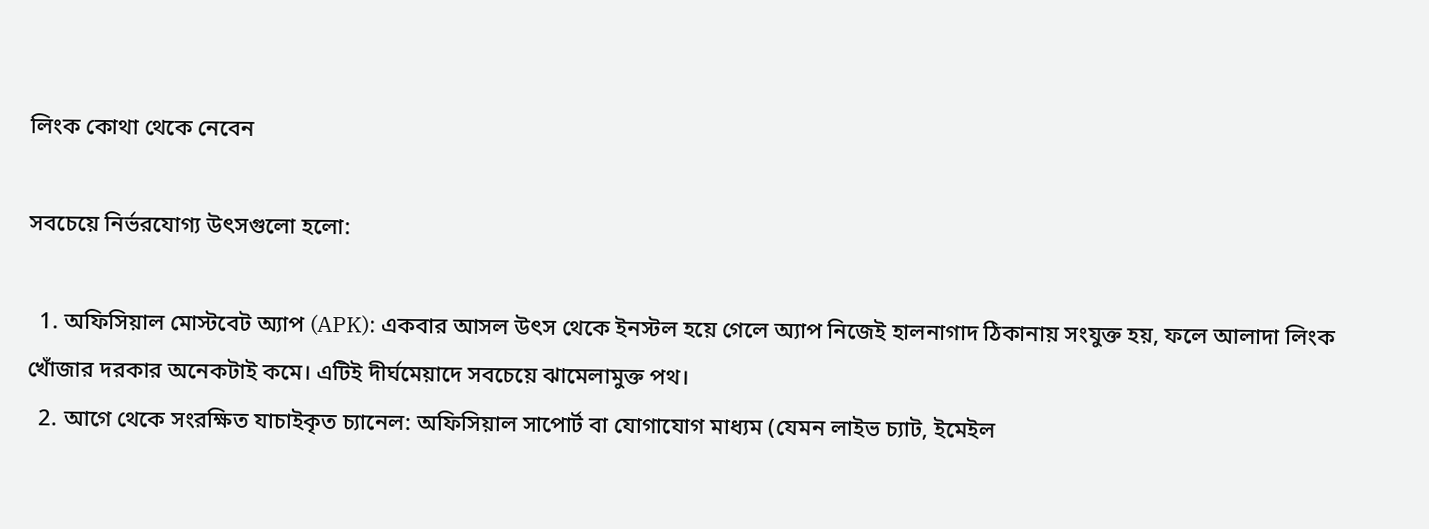লিংক কোথা থেকে নেবেন

সবচেয়ে নির্ভরযোগ্য উৎসগুলো হলো:

  1. অফিসিয়াল মোস্টবেট অ্যাপ (APK): একবার আসল উৎস থেকে ইনস্টল হয়ে গেলে অ্যাপ নিজেই হালনাগাদ ঠিকানায় সংযুক্ত হয়, ফলে আলাদা লিংক খোঁজার দরকার অনেকটাই কমে। এটিই দীর্ঘমেয়াদে সবচেয়ে ঝামেলামুক্ত পথ।
  2. আগে থেকে সংরক্ষিত যাচাইকৃত চ্যানেল: অফিসিয়াল সাপোর্ট বা যোগাযোগ মাধ্যম (যেমন লাইভ চ্যাট, ইমেইল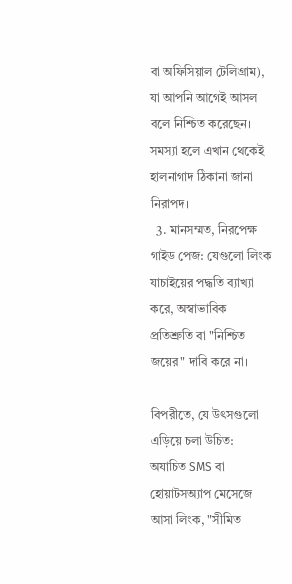বা অফিসিয়াল টেলিগ্রাম), যা আপনি আগেই আসল বলে নিশ্চিত করেছেন। সমস্যা হলে এখান থেকেই হালনাগাদ ঠিকানা জানা নিরাপদ।
  3. মানসম্মত, নিরপেক্ষ গাইড পেজ: যেগুলো লিংক যাচাইয়ের পদ্ধতি ব্যাখ্যা করে, অস্বাভাবিক প্রতিশ্রুতি বা "নিশ্চিত জয়ের" দাবি করে না।

বিপরীতে, যে উৎসগুলো এড়িয়ে চলা উচিত: অযাচিত SMS বা হোয়াটসঅ্যাপ মেসেজে আসা লিংক, "সীমিত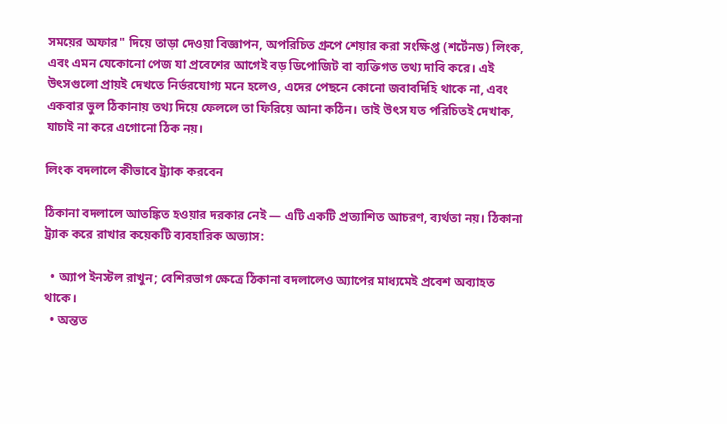সময়ের অফার" দিয়ে তাড়া দেওয়া বিজ্ঞাপন, অপরিচিত গ্রুপে শেয়ার করা সংক্ষিপ্ত (শর্টেনড) লিংক, এবং এমন যেকোনো পেজ যা প্রবেশের আগেই বড় ডিপোজিট বা ব্যক্তিগত তথ্য দাবি করে। এই উৎসগুলো প্রায়ই দেখতে নির্ভরযোগ্য মনে হলেও, এদের পেছনে কোনো জবাবদিহি থাকে না, এবং একবার ভুল ঠিকানায় তথ্য দিয়ে ফেললে তা ফিরিয়ে আনা কঠিন। তাই উৎস যত পরিচিতই দেখাক, যাচাই না করে এগোনো ঠিক নয়।

লিংক বদলালে কীভাবে ট্র্যাক করবেন

ঠিকানা বদলালে আতঙ্কিত হওয়ার দরকার নেই — এটি একটি প্রত্যাশিত আচরণ, ব্যর্থতা নয়। ঠিকানা ট্র্যাক করে রাখার কয়েকটি ব্যবহারিক অভ্যাস:

  • অ্যাপ ইনস্টল রাখুন; বেশিরভাগ ক্ষেত্রে ঠিকানা বদলালেও অ্যাপের মাধ্যমেই প্রবেশ অব্যাহত থাকে।
  • অন্তত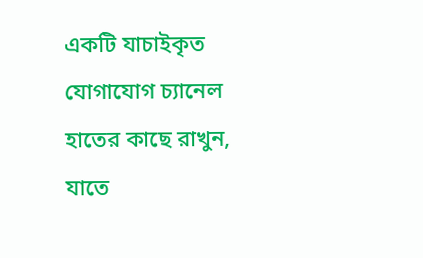একটি যাচাইকৃত যোগাযোগ চ্যানেল হাতের কাছে রাখুন, যাতে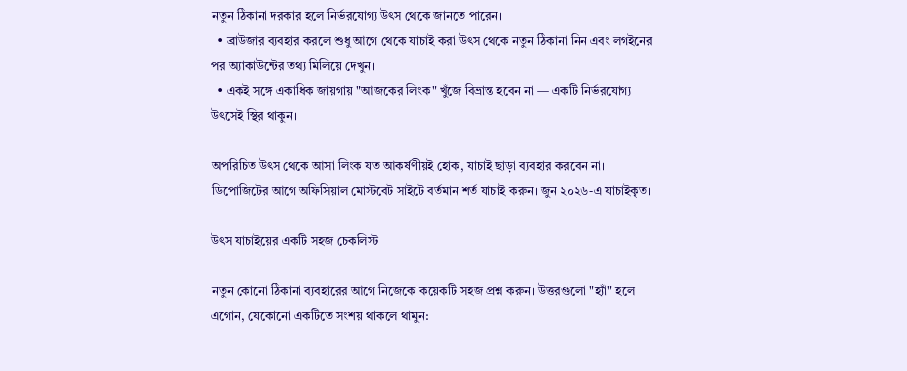নতুন ঠিকানা দরকার হলে নির্ভরযোগ্য উৎস থেকে জানতে পারেন।
  • ব্রাউজার ব্যবহার করলে শুধু আগে থেকে যাচাই করা উৎস থেকে নতুন ঠিকানা নিন এবং লগইনের পর অ্যাকাউন্টের তথ্য মিলিয়ে দেখুন।
  • একই সঙ্গে একাধিক জায়গায় "আজকের লিংক" খুঁজে বিভ্রান্ত হবেন না — একটি নির্ভরযোগ্য উৎসেই স্থির থাকুন।

অপরিচিত উৎস থেকে আসা লিংক যত আকর্ষণীয়ই হোক, যাচাই ছাড়া ব্যবহার করবেন না। ডিপোজিটের আগে অফিসিয়াল মোস্টবেট সাইটে বর্তমান শর্ত যাচাই করুন। জুন ২০২৬-এ যাচাইকৃত।

উৎস যাচাইয়ের একটি সহজ চেকলিস্ট

নতুন কোনো ঠিকানা ব্যবহারের আগে নিজেকে কয়েকটি সহজ প্রশ্ন করুন। উত্তরগুলো "হ্যাঁ" হলে এগোন, যেকোনো একটিতে সংশয় থাকলে থামুন: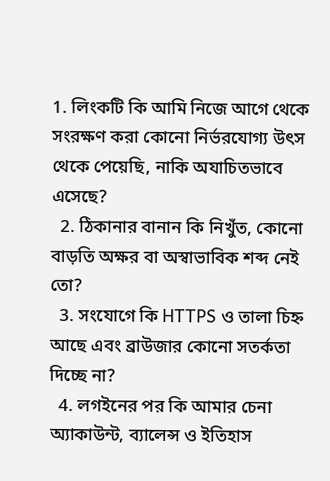1. লিংকটি কি আমি নিজে আগে থেকে সংরক্ষণ করা কোনো নির্ভরযোগ্য উৎস থেকে পেয়েছি, নাকি অযাচিতভাবে এসেছে?
  2. ঠিকানার বানান কি নিখুঁত, কোনো বাড়তি অক্ষর বা অস্বাভাবিক শব্দ নেই তো?
  3. সংযোগে কি HTTPS ও তালা চিহ্ন আছে এবং ব্রাউজার কোনো সতর্কতা দিচ্ছে না?
  4. লগইনের পর কি আমার চেনা অ্যাকাউন্ট, ব্যালেন্স ও ইতিহাস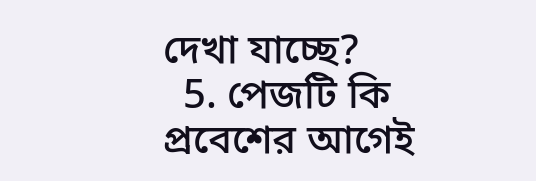দেখা যাচ্ছে?
  5. পেজটি কি প্রবেশের আগেই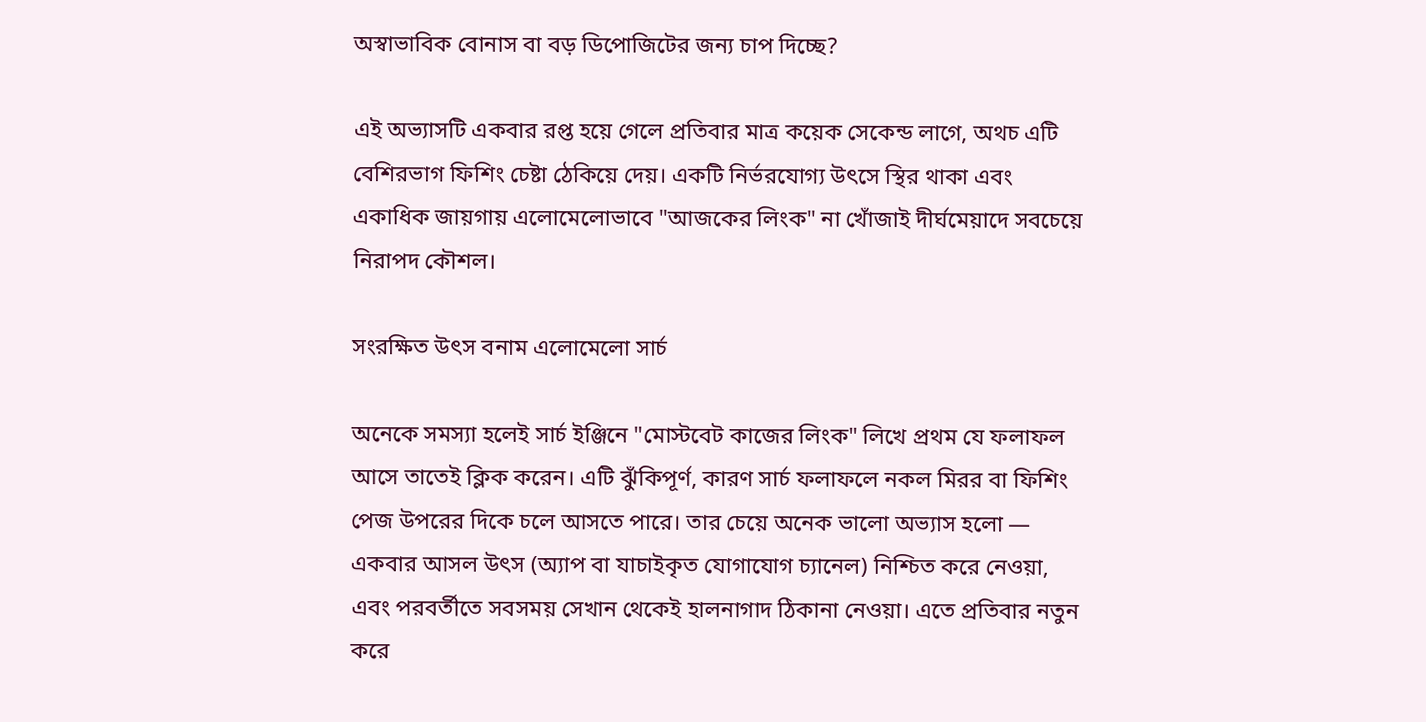অস্বাভাবিক বোনাস বা বড় ডিপোজিটের জন্য চাপ দিচ্ছে?

এই অভ্যাসটি একবার রপ্ত হয়ে গেলে প্রতিবার মাত্র কয়েক সেকেন্ড লাগে, অথচ এটি বেশিরভাগ ফিশিং চেষ্টা ঠেকিয়ে দেয়। একটি নির্ভরযোগ্য উৎসে স্থির থাকা এবং একাধিক জায়গায় এলোমেলোভাবে "আজকের লিংক" না খোঁজাই দীর্ঘমেয়াদে সবচেয়ে নিরাপদ কৌশল।

সংরক্ষিত উৎস বনাম এলোমেলো সার্চ

অনেকে সমস্যা হলেই সার্চ ইঞ্জিনে "মোস্টবেট কাজের লিংক" লিখে প্রথম যে ফলাফল আসে তাতেই ক্লিক করেন। এটি ঝুঁকিপূর্ণ, কারণ সার্চ ফলাফলে নকল মিরর বা ফিশিং পেজ উপরের দিকে চলে আসতে পারে। তার চেয়ে অনেক ভালো অভ্যাস হলো — একবার আসল উৎস (অ্যাপ বা যাচাইকৃত যোগাযোগ চ্যানেল) নিশ্চিত করে নেওয়া, এবং পরবর্তীতে সবসময় সেখান থেকেই হালনাগাদ ঠিকানা নেওয়া। এতে প্রতিবার নতুন করে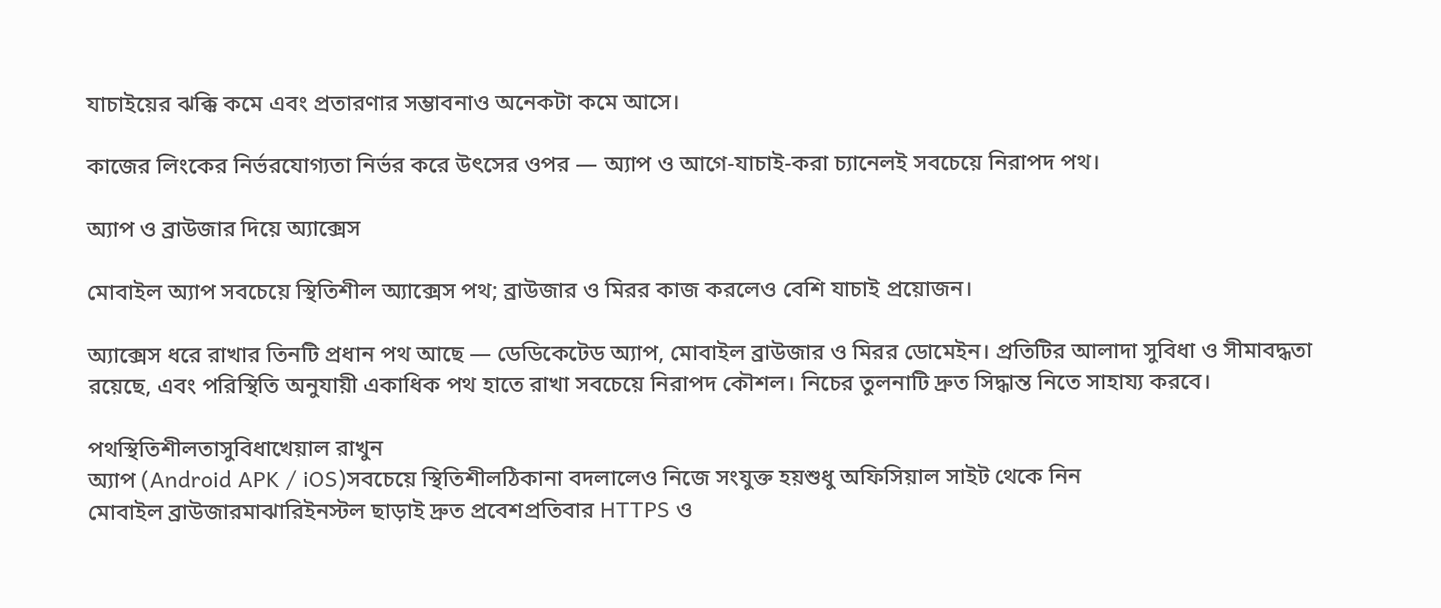যাচাইয়ের ঝক্কি কমে এবং প্রতারণার সম্ভাবনাও অনেকটা কমে আসে।

কাজের লিংকের নির্ভরযোগ্যতা নির্ভর করে উৎসের ওপর — অ্যাপ ও আগে-যাচাই-করা চ্যানেলই সবচেয়ে নিরাপদ পথ।

অ্যাপ ও ব্রাউজার দিয়ে অ্যাক্সেস

মোবাইল অ্যাপ সবচেয়ে স্থিতিশীল অ্যাক্সেস পথ; ব্রাউজার ও মিরর কাজ করলেও বেশি যাচাই প্রয়োজন।

অ্যাক্সেস ধরে রাখার তিনটি প্রধান পথ আছে — ডেডিকেটেড অ্যাপ, মোবাইল ব্রাউজার ও মিরর ডোমেইন। প্রতিটির আলাদা সুবিধা ও সীমাবদ্ধতা রয়েছে, এবং পরিস্থিতি অনুযায়ী একাধিক পথ হাতে রাখা সবচেয়ে নিরাপদ কৌশল। নিচের তুলনাটি দ্রুত সিদ্ধান্ত নিতে সাহায্য করবে।

পথস্থিতিশীলতাসুবিধাখেয়াল রাখুন
অ্যাপ (Android APK / iOS)সবচেয়ে স্থিতিশীলঠিকানা বদলালেও নিজে সংযুক্ত হয়শুধু অফিসিয়াল সাইট থেকে নিন
মোবাইল ব্রাউজারমাঝারিইনস্টল ছাড়াই দ্রুত প্রবেশপ্রতিবার HTTPS ও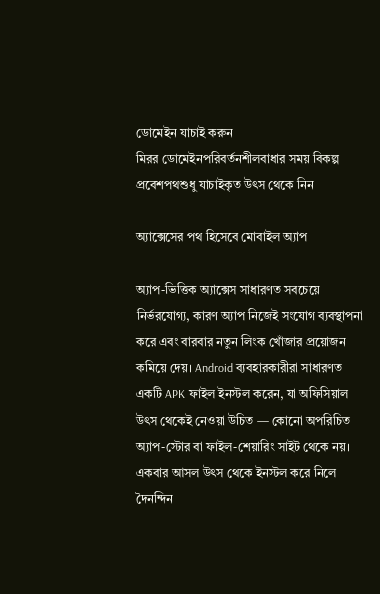ডোমেইন যাচাই করুন
মিরর ডোমেইনপরিবর্তনশীলবাধার সময় বিকল্প প্রবেশপথশুধু যাচাইকৃত উৎস থেকে নিন

অ্যাক্সেসের পথ হিসেবে মোবাইল অ্যাপ

অ্যাপ-ভিত্তিক অ্যাক্সেস সাধারণত সবচেয়ে নির্ভরযোগ্য, কারণ অ্যাপ নিজেই সংযোগ ব্যবস্থাপনা করে এবং বারবার নতুন লিংক খোঁজার প্রয়োজন কমিয়ে দেয়। Android ব্যবহারকারীরা সাধারণত একটি APK ফাইল ইনস্টল করেন, যা অফিসিয়াল উৎস থেকেই নেওয়া উচিত — কোনো অপরিচিত অ্যাপ-স্টোর বা ফাইল-শেয়ারিং সাইট থেকে নয়। একবার আসল উৎস থেকে ইনস্টল করে নিলে দৈনন্দিন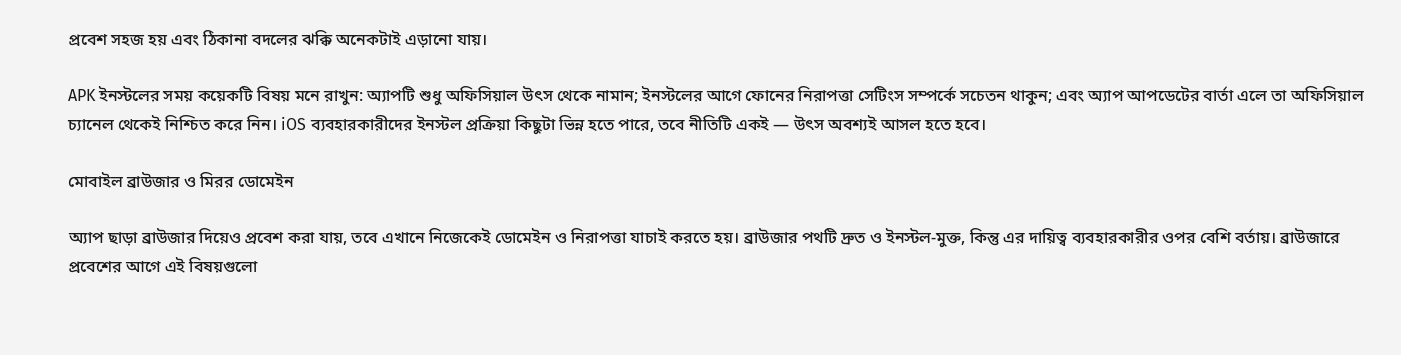প্রবেশ সহজ হয় এবং ঠিকানা বদলের ঝক্কি অনেকটাই এড়ানো যায়।

APK ইনস্টলের সময় কয়েকটি বিষয় মনে রাখুন: অ্যাপটি শুধু অফিসিয়াল উৎস থেকে নামান; ইনস্টলের আগে ফোনের নিরাপত্তা সেটিংস সম্পর্কে সচেতন থাকুন; এবং অ্যাপ আপডেটের বার্তা এলে তা অফিসিয়াল চ্যানেল থেকেই নিশ্চিত করে নিন। iOS ব্যবহারকারীদের ইনস্টল প্রক্রিয়া কিছুটা ভিন্ন হতে পারে, তবে নীতিটি একই — উৎস অবশ্যই আসল হতে হবে।

মোবাইল ব্রাউজার ও মিরর ডোমেইন

অ্যাপ ছাড়া ব্রাউজার দিয়েও প্রবেশ করা যায়, তবে এখানে নিজেকেই ডোমেইন ও নিরাপত্তা যাচাই করতে হয়। ব্রাউজার পথটি দ্রুত ও ইনস্টল-মুক্ত, কিন্তু এর দায়িত্ব ব্যবহারকারীর ওপর বেশি বর্তায়। ব্রাউজারে প্রবেশের আগে এই বিষয়গুলো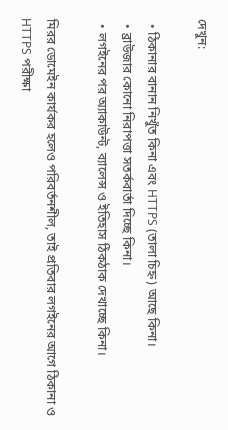দেখুন:

  • ঠিকানার বানান নিখুঁত কিনা এবং HTTPS (তালা চিহ্ন) আছে কিনা।
  • ব্রাউজার কোনো নিরাপত্তা সতর্কবার্তা দিচ্ছে কিনা।
  • লগইনের পর অ্যাকাউন্ট, ব্যালেন্স ও ইতিহাস ঠিকঠাক দেখাচ্ছে কিনা।

মিরর ডোমেইন কার্যকর হলেও পরিবর্তনশীল, তাই প্রতিবার লগইনের আগে ঠিকানা ও HTTPS পরীক্ষা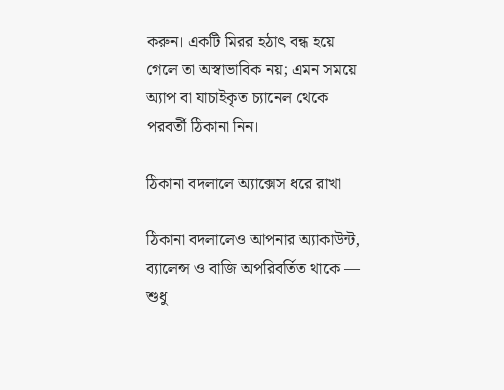করুন। একটি মিরর হঠাৎ বন্ধ হয়ে গেলে তা অস্বাভাবিক নয়; এমন সময়ে অ্যাপ বা যাচাইকৃত চ্যানেল থেকে পরবর্তী ঠিকানা নিন।

ঠিকানা বদলালে অ্যাক্সেস ধরে রাখা

ঠিকানা বদলালেও আপনার অ্যাকাউন্ট, ব্যালেন্স ও বাজি অপরিবর্তিত থাকে — শুধু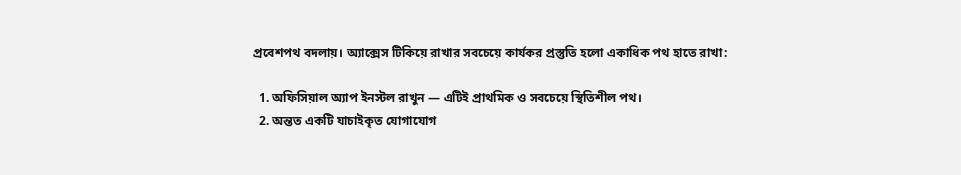প্রবেশপথ বদলায়। অ্যাক্সেস টিকিয়ে রাখার সবচেয়ে কার্যকর প্রস্তুতি হলো একাধিক পথ হাতে রাখা:

  1. অফিসিয়াল অ্যাপ ইনস্টল রাখুন — এটিই প্রাথমিক ও সবচেয়ে স্থিতিশীল পথ।
  2. অন্তত একটি যাচাইকৃত যোগাযোগ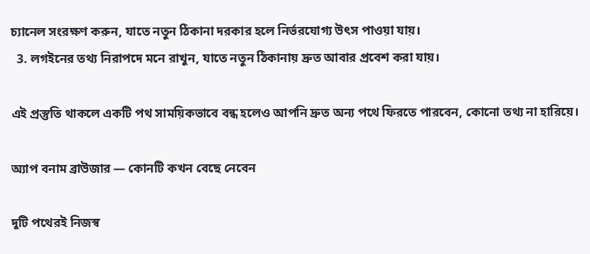চ্যানেল সংরক্ষণ করুন, যাতে নতুন ঠিকানা দরকার হলে নির্ভরযোগ্য উৎস পাওয়া যায়।
  3. লগইনের তথ্য নিরাপদে মনে রাখুন, যাতে নতুন ঠিকানায় দ্রুত আবার প্রবেশ করা যায়।

এই প্রস্তুতি থাকলে একটি পথ সাময়িকভাবে বন্ধ হলেও আপনি দ্রুত অন্য পথে ফিরতে পারবেন, কোনো তথ্য না হারিয়ে।

অ্যাপ বনাম ব্রাউজার — কোনটি কখন বেছে নেবেন

দুটি পথেরই নিজস্ব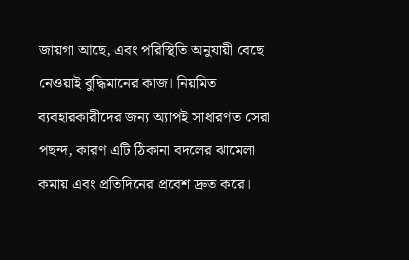জায়গা আছে, এবং পরিস্থিতি অনুযায়ী বেছে নেওয়াই বুদ্ধিমানের কাজ। নিয়মিত ব্যবহারকারীদের জন্য অ্যাপই সাধারণত সেরা পছন্দ, কারণ এটি ঠিকানা বদলের ঝামেলা কমায় এবং প্রতিদিনের প্রবেশ দ্রুত করে।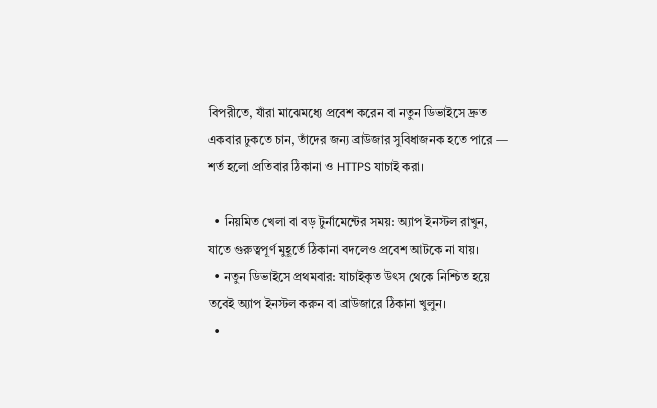বিপরীতে, যাঁরা মাঝেমধ্যে প্রবেশ করেন বা নতুন ডিভাইসে দ্রুত একবার ঢুকতে চান, তাঁদের জন্য ব্রাউজার সুবিধাজনক হতে পারে — শর্ত হলো প্রতিবার ঠিকানা ও HTTPS যাচাই করা।

  • নিয়মিত খেলা বা বড় টুর্নামেন্টের সময়: অ্যাপ ইনস্টল রাখুন, যাতে গুরুত্বপূর্ণ মুহূর্তে ঠিকানা বদলেও প্রবেশ আটকে না যায়।
  • নতুন ডিভাইসে প্রথমবার: যাচাইকৃত উৎস থেকে নিশ্চিত হয়ে তবেই অ্যাপ ইনস্টল করুন বা ব্রাউজারে ঠিকানা খুলুন।
  •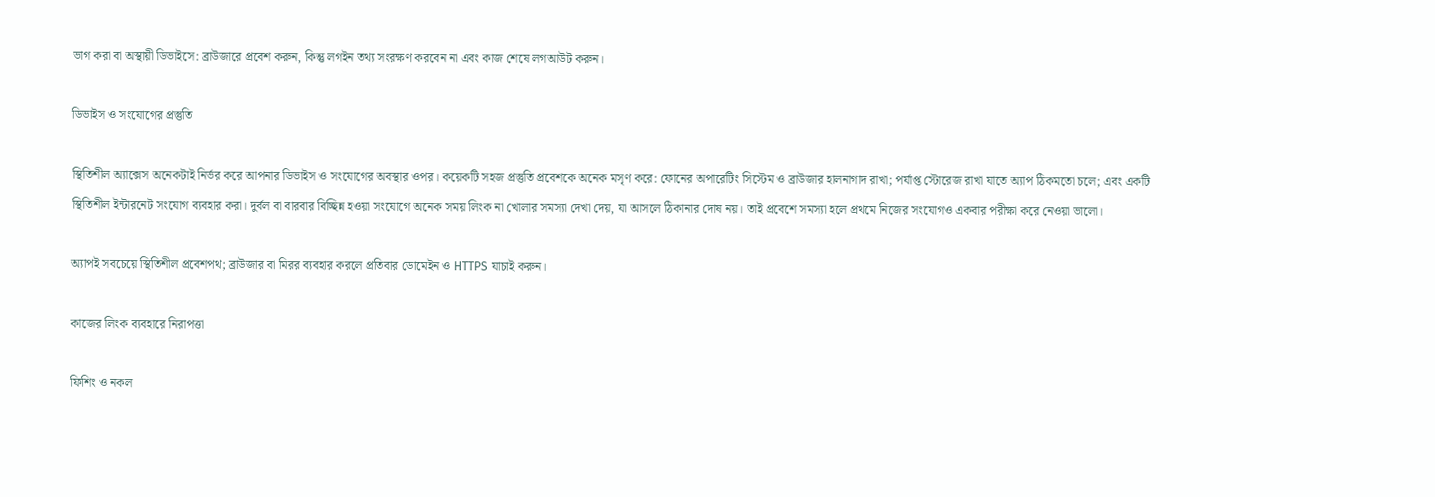ভাগ করা বা অস্থায়ী ডিভাইসে: ব্রাউজারে প্রবেশ করুন, কিন্তু লগইন তথ্য সংরক্ষণ করবেন না এবং কাজ শেষে লগআউট করুন।

ডিভাইস ও সংযোগের প্রস্তুতি

স্থিতিশীল অ্যাক্সেস অনেকটাই নির্ভর করে আপনার ডিভাইস ও সংযোগের অবস্থার ওপর। কয়েকটি সহজ প্রস্তুতি প্রবেশকে অনেক মসৃণ করে: ফোনের অপারেটিং সিস্টেম ও ব্রাউজার হালনাগাদ রাখা; পর্যাপ্ত স্টোরেজ রাখা যাতে অ্যাপ ঠিকমতো চলে; এবং একটি স্থিতিশীল ইন্টারনেট সংযোগ ব্যবহার করা। দুর্বল বা বারবার বিচ্ছিন্ন হওয়া সংযোগে অনেক সময় লিংক না খোলার সমস্যা দেখা দেয়, যা আসলে ঠিকানার দোষ নয়। তাই প্রবেশে সমস্যা হলে প্রথমে নিজের সংযোগও একবার পরীক্ষা করে নেওয়া ভালো।

অ্যাপই সবচেয়ে স্থিতিশীল প্রবেশপথ; ব্রাউজার বা মিরর ব্যবহার করলে প্রতিবার ডোমেইন ও HTTPS যাচাই করুন।

কাজের লিংক ব্যবহারে নিরাপত্তা

ফিশিং ও নকল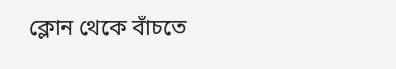ক্লোন থেকে বাঁচতে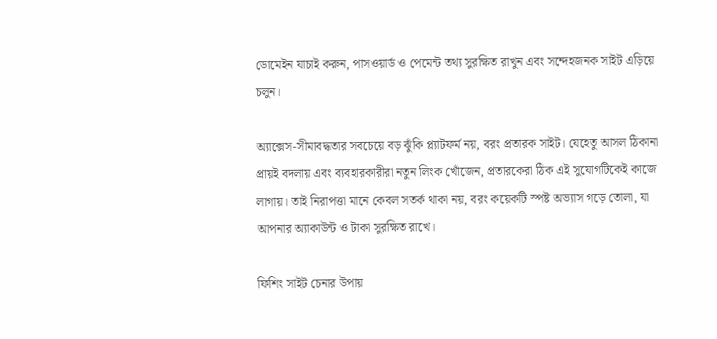ডোমেইন যাচাই করুন, পাসওয়ার্ড ও পেমেন্ট তথ্য সুরক্ষিত রাখুন এবং সন্দেহজনক সাইট এড়িয়ে চলুন।

অ্যাক্সেস-সীমাবদ্ধতার সবচেয়ে বড় ঝুঁকি প্ল্যাটফর্ম নয়, বরং প্রতারক সাইট। যেহেতু আসল ঠিকানা প্রায়ই বদলায় এবং ব্যবহারকারীরা নতুন লিংক খোঁজেন, প্রতারকেরা ঠিক এই সুযোগটিকেই কাজে লাগায়। তাই নিরাপত্তা মানে কেবল সতর্ক থাকা নয়, বরং কয়েকটি স্পষ্ট অভ্যাস গড়ে তোলা, যা আপনার অ্যাকাউন্ট ও টাকা সুরক্ষিত রাখে।

ফিশিং সাইট চেনার উপায়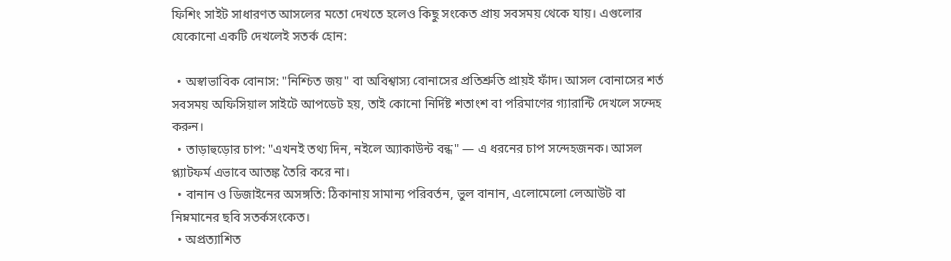ফিশিং সাইট সাধারণত আসলের মতো দেখতে হলেও কিছু সংকেত প্রায় সবসময় থেকে যায়। এগুলোর যেকোনো একটি দেখলেই সতর্ক হোন:

  • অস্বাভাবিক বোনাস: "নিশ্চিত জয়" বা অবিশ্বাস্য বোনাসের প্রতিশ্রুতি প্রায়ই ফাঁদ। আসল বোনাসের শর্ত সবসময় অফিসিয়াল সাইটে আপডেট হয়, তাই কোনো নির্দিষ্ট শতাংশ বা পরিমাণের গ্যারান্টি দেখলে সন্দেহ করুন।
  • তাড়াহুড়োর চাপ: "এখনই তথ্য দিন, নইলে অ্যাকাউন্ট বন্ধ" — এ ধরনের চাপ সন্দেহজনক। আসল প্ল্যাটফর্ম এভাবে আতঙ্ক তৈরি করে না।
  • বানান ও ডিজাইনের অসঙ্গতি: ঠিকানায় সামান্য পরিবর্তন, ভুল বানান, এলোমেলো লেআউট বা নিম্নমানের ছবি সতর্কসংকেত।
  • অপ্রত্যাশিত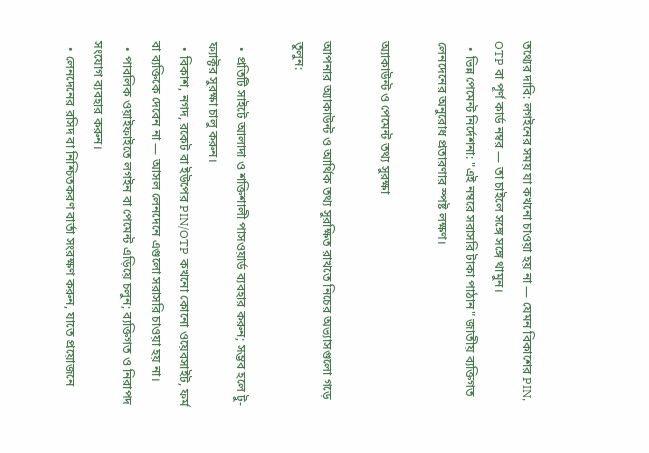তথ্যের দাবি: লগইনের সময় যা কখনো চাওয়া হয় না — যেমন বিকাশের PIN, OTP বা পূর্ণ কার্ড নম্বর — তা চাইলে সঙ্গে সঙ্গে থামুন।
  • ভিন্ন পেমেন্ট নির্দেশনা: "এই নম্বরে সরাসরি টাকা পাঠান" জাতীয় ব্যক্তিগত লেনদেনের অনুরোধ প্রতারণার স্পষ্ট লক্ষণ।

অ্যাকাউন্ট ও পেমেন্ট তথ্য সুরক্ষা

আপনার অ্যাকাউন্ট ও আর্থিক তথ্য সুরক্ষিত রাখতে নিচের অভ্যাসগুলো গড়ে তুলুন:

  • প্রতিটি সাইটে আলাদা ও শক্তিশালী পাসওয়ার্ড ব্যবহার করুন; সম্ভব হলে টু-ফ্যাক্টর সুরক্ষা চালু করুন।
  • বিকাশ, নগদ, রকেট বা ইউপের PIN/OTP কখনো কোনো ওয়েবসাইট, ফর্ম বা ব্যক্তিকে দেবেন না — আসল লেনদেনে এগুলো সরাসরি চাওয়া হয় না।
  • পাবলিক ওয়াইফাইতে লগইন বা পেমেন্ট এড়িয়ে চলুন; ব্যক্তিগত ও নিরাপদ সংযোগ ব্যবহার করুন।
  • লেনদেনের রসিদ বা নিশ্চিতকরণ বার্তা সংরক্ষণ করুন, যাতে প্রয়োজনে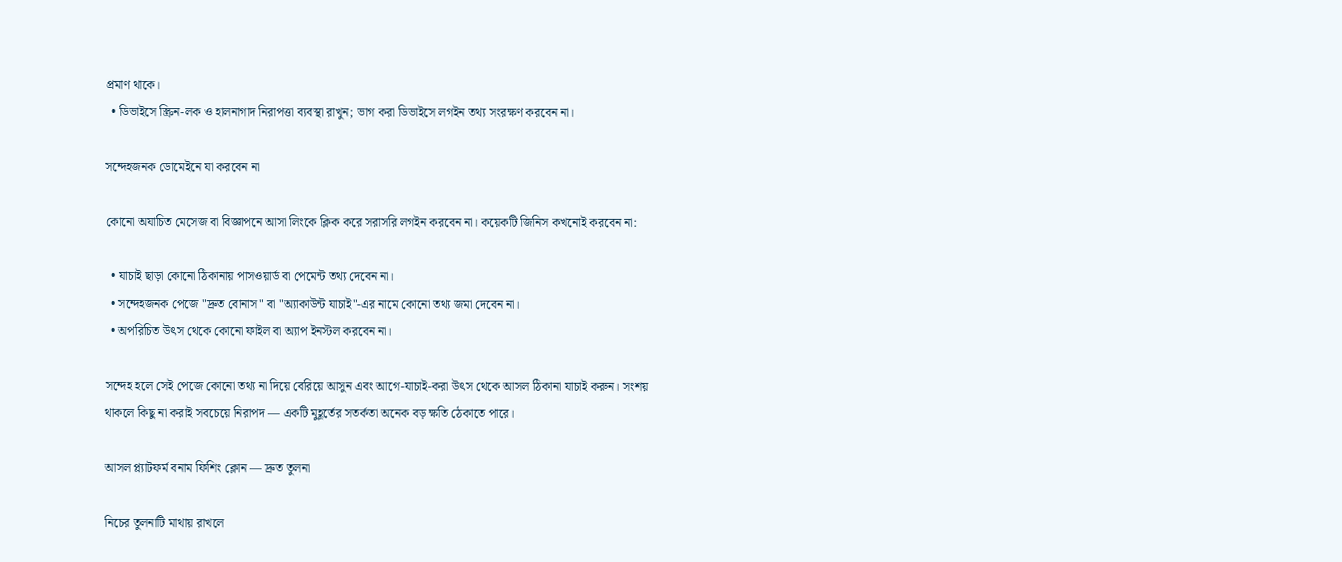প্রমাণ থাকে।
  • ডিভাইসে স্ক্রিন-লক ও হালনাগাদ নিরাপত্তা ব্যবস্থা রাখুন; ভাগ করা ডিভাইসে লগইন তথ্য সংরক্ষণ করবেন না।

সন্দেহজনক ডোমেইনে যা করবেন না

কোনো অযাচিত মেসেজ বা বিজ্ঞাপনে আসা লিংকে ক্লিক করে সরাসরি লগইন করবেন না। কয়েকটি জিনিস কখনোই করবেন না:

  • যাচাই ছাড়া কোনো ঠিকানায় পাসওয়ার্ড বা পেমেন্ট তথ্য দেবেন না।
  • সন্দেহজনক পেজে "দ্রুত বোনাস" বা "অ্যাকাউন্ট যাচাই"-এর নামে কোনো তথ্য জমা দেবেন না।
  • অপরিচিত উৎস থেকে কোনো ফাইল বা অ্যাপ ইনস্টল করবেন না।

সন্দেহ হলে সেই পেজে কোনো তথ্য না দিয়ে বেরিয়ে আসুন এবং আগে-যাচাই-করা উৎস থেকে আসল ঠিকানা যাচাই করুন। সংশয় থাকলে কিছু না করাই সবচেয়ে নিরাপদ — একটি মুহূর্তের সতর্কতা অনেক বড় ক্ষতি ঠেকাতে পারে।

আসল প্ল্যাটফর্ম বনাম ফিশিং ক্লোন — দ্রুত তুলনা

নিচের তুলনাটি মাথায় রাখলে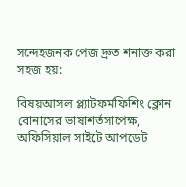সন্দেহজনক পেজ দ্রুত শনাক্ত করা সহজ হয়:

বিষয়আসল প্ল্যাটফর্মফিশিং ক্লোন
বোনাসের ভাষাশর্তসাপেক্ষ, অফিসিয়াল সাইটে আপডেট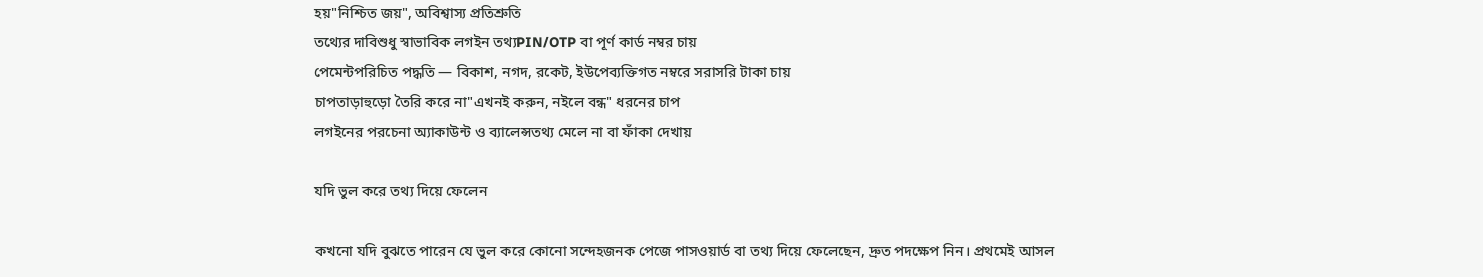হয়"নিশ্চিত জয়", অবিশ্বাস্য প্রতিশ্রুতি
তথ্যের দাবিশুধু স্বাভাবিক লগইন তথ্যPIN/OTP বা পূর্ণ কার্ড নম্বর চায়
পেমেন্টপরিচিত পদ্ধতি — বিকাশ, নগদ, রকেট, ইউপেব্যক্তিগত নম্বরে সরাসরি টাকা চায়
চাপতাড়াহুড়ো তৈরি করে না"এখনই করুন, নইলে বন্ধ" ধরনের চাপ
লগইনের পরচেনা অ্যাকাউন্ট ও ব্যালেন্সতথ্য মেলে না বা ফাঁকা দেখায়

যদি ভুল করে তথ্য দিয়ে ফেলেন

কখনো যদি বুঝতে পারেন যে ভুল করে কোনো সন্দেহজনক পেজে পাসওয়ার্ড বা তথ্য দিয়ে ফেলেছেন, দ্রুত পদক্ষেপ নিন। প্রথমেই আসল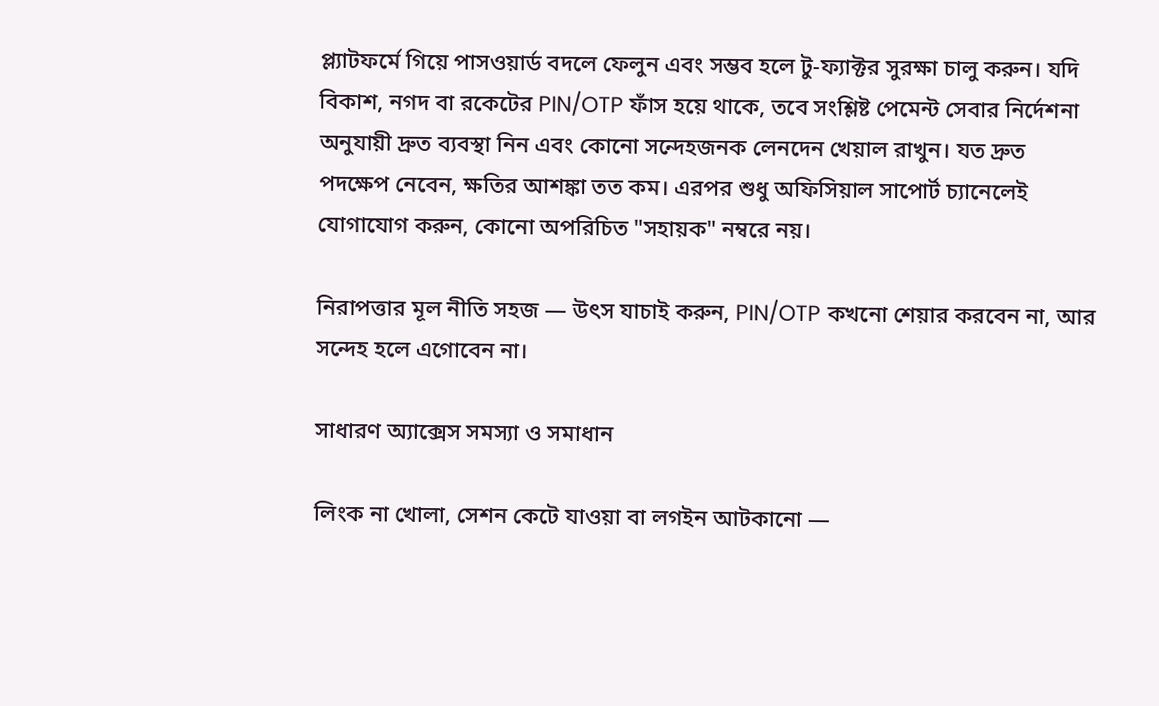প্ল্যাটফর্মে গিয়ে পাসওয়ার্ড বদলে ফেলুন এবং সম্ভব হলে টু-ফ্যাক্টর সুরক্ষা চালু করুন। যদি বিকাশ, নগদ বা রকেটের PIN/OTP ফাঁস হয়ে থাকে, তবে সংশ্লিষ্ট পেমেন্ট সেবার নির্দেশনা অনুযায়ী দ্রুত ব্যবস্থা নিন এবং কোনো সন্দেহজনক লেনদেন খেয়াল রাখুন। যত দ্রুত পদক্ষেপ নেবেন, ক্ষতির আশঙ্কা তত কম। এরপর শুধু অফিসিয়াল সাপোর্ট চ্যানেলেই যোগাযোগ করুন, কোনো অপরিচিত "সহায়ক" নম্বরে নয়।

নিরাপত্তার মূল নীতি সহজ — উৎস যাচাই করুন, PIN/OTP কখনো শেয়ার করবেন না, আর সন্দেহ হলে এগোবেন না।

সাধারণ অ্যাক্সেস সমস্যা ও সমাধান

লিংক না খোলা, সেশন কেটে যাওয়া বা লগইন আটকানো —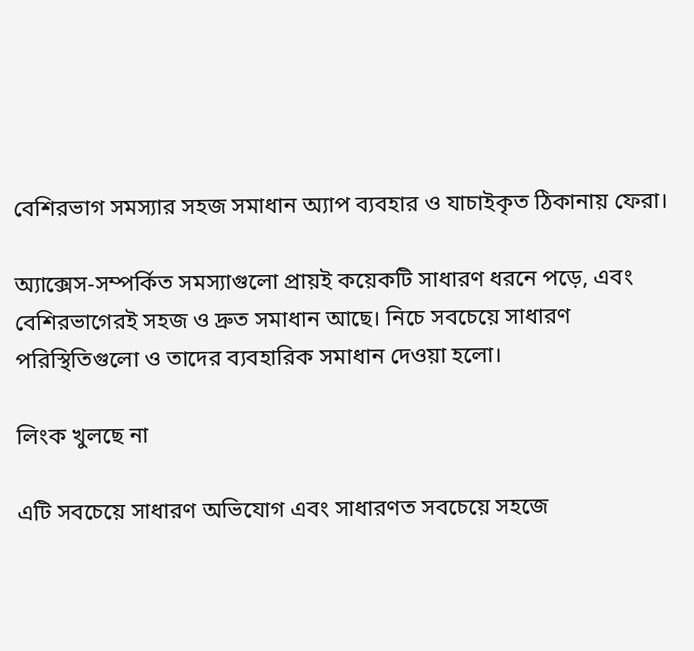বেশিরভাগ সমস্যার সহজ সমাধান অ্যাপ ব্যবহার ও যাচাইকৃত ঠিকানায় ফেরা।

অ্যাক্সেস-সম্পর্কিত সমস্যাগুলো প্রায়ই কয়েকটি সাধারণ ধরনে পড়ে, এবং বেশিরভাগেরই সহজ ও দ্রুত সমাধান আছে। নিচে সবচেয়ে সাধারণ পরিস্থিতিগুলো ও তাদের ব্যবহারিক সমাধান দেওয়া হলো।

লিংক খুলছে না

এটি সবচেয়ে সাধারণ অভিযোগ এবং সাধারণত সবচেয়ে সহজে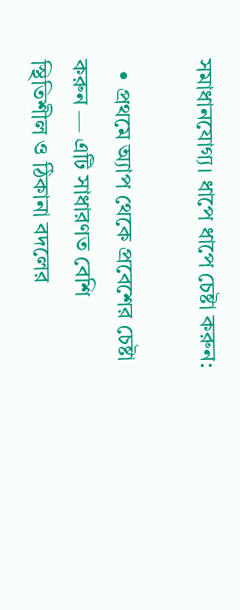সমাধানযোগ্য। ধাপে ধাপে চেষ্টা করুন:

  • প্রথমে অ্যাপ থেকে প্রবেশের চেষ্টা করুন — এটি সাধারণত বেশি স্থিতিশীল ও ঠিকানা বদলের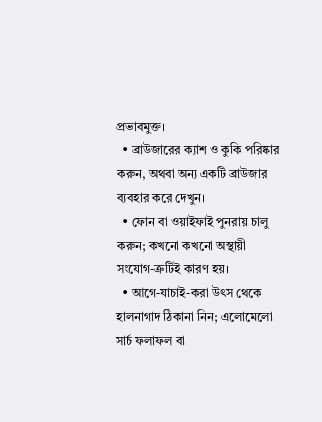প্রভাবমুক্ত।
  • ব্রাউজারের ক্যাশ ও কুকি পরিষ্কার করুন, অথবা অন্য একটি ব্রাউজার ব্যবহার করে দেখুন।
  • ফোন বা ওয়াইফাই পুনরায় চালু করুন; কখনো কখনো অস্থায়ী সংযোগ-ত্রুটিই কারণ হয়।
  • আগে-যাচাই-করা উৎস থেকে হালনাগাদ ঠিকানা নিন; এলোমেলো সার্চ ফলাফল বা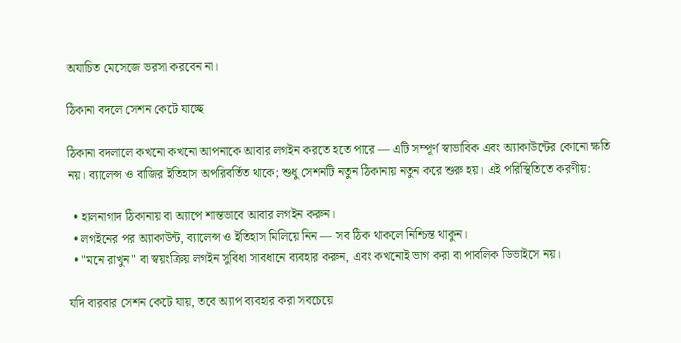অযাচিত মেসেজে ভরসা করবেন না।

ঠিকানা বদলে সেশন কেটে যাচ্ছে

ঠিকানা বদলালে কখনো কখনো আপনাকে আবার লগইন করতে হতে পারে — এটি সম্পূর্ণ স্বাভাবিক এবং অ্যাকাউন্টের কোনো ক্ষতি নয়। ব্যালেন্স ও বাজির ইতিহাস অপরিবর্তিত থাকে; শুধু সেশনটি নতুন ঠিকানায় নতুন করে শুরু হয়। এই পরিস্থিতিতে করণীয়:

  • হালনাগাদ ঠিকানায় বা অ্যাপে শান্তভাবে আবার লগইন করুন।
  • লগইনের পর অ্যাকাউন্ট, ব্যালেন্স ও ইতিহাস মিলিয়ে নিন — সব ঠিক থাকলে নিশ্চিন্ত থাকুন।
  • "মনে রাখুন" বা স্বয়ংক্রিয় লগইন সুবিধা সাবধানে ব্যবহার করুন, এবং কখনোই ভাগ করা বা পাবলিক ডিভাইসে নয়।

যদি বারবার সেশন কেটে যায়, তবে অ্যাপ ব্যবহার করা সবচেয়ে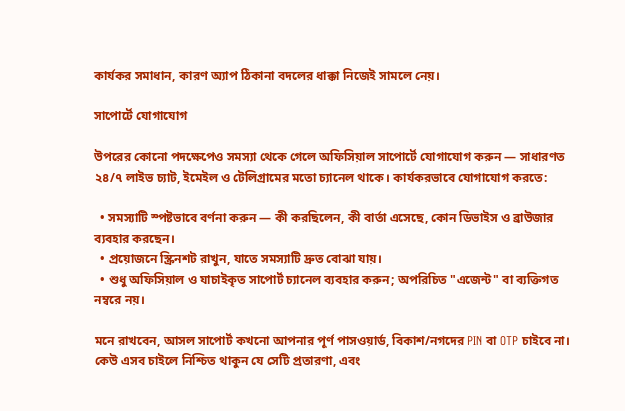কার্যকর সমাধান, কারণ অ্যাপ ঠিকানা বদলের ধাক্কা নিজেই সামলে নেয়।

সাপোর্টে যোগাযোগ

উপরের কোনো পদক্ষেপেও সমস্যা থেকে গেলে অফিসিয়াল সাপোর্টে যোগাযোগ করুন — সাধারণত ২৪/৭ লাইভ চ্যাট, ইমেইল ও টেলিগ্রামের মতো চ্যানেল থাকে। কার্যকরভাবে যোগাযোগ করতে:

  • সমস্যাটি স্পষ্টভাবে বর্ণনা করুন — কী করছিলেন, কী বার্তা এসেছে, কোন ডিভাইস ও ব্রাউজার ব্যবহার করছেন।
  • প্রয়োজনে স্ক্রিনশট রাখুন, যাতে সমস্যাটি দ্রুত বোঝা যায়।
  • শুধু অফিসিয়াল ও যাচাইকৃত সাপোর্ট চ্যানেল ব্যবহার করুন; অপরিচিত "এজেন্ট" বা ব্যক্তিগত নম্বরে নয়।

মনে রাখবেন, আসল সাপোর্ট কখনো আপনার পূর্ণ পাসওয়ার্ড, বিকাশ/নগদের PIN বা OTP চাইবে না। কেউ এসব চাইলে নিশ্চিত থাকুন যে সেটি প্রতারণা, এবং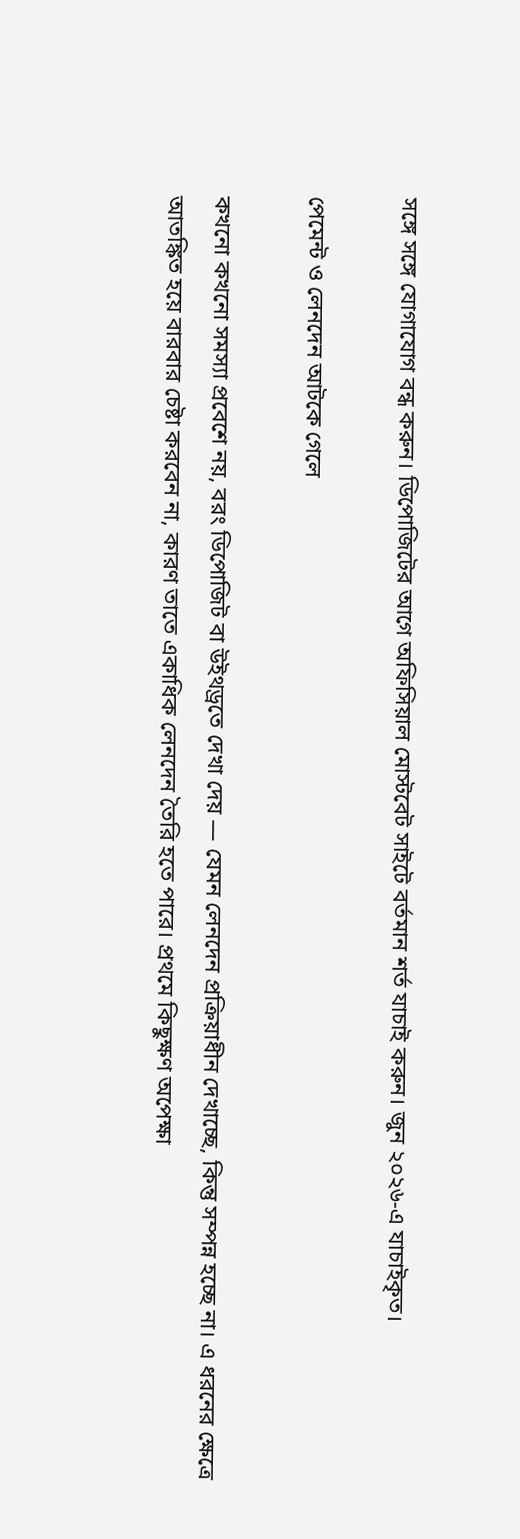সঙ্গে সঙ্গে যোগাযোগ বন্ধ করুন। ডিপোজিটের আগে অফিসিয়াল মোস্টবেট সাইটে বর্তমান শর্ত যাচাই করুন। জুন ২০২৬-এ যাচাইকৃত।

পেমেন্ট ও লেনদেন আটকে গেলে

কখনো কখনো সমস্যা প্রবেশে নয়, বরং ডিপোজিট বা উইথড্রতে দেখা দেয় — যেমন লেনদেন প্রক্রিয়াধীন দেখাচ্ছে, কিন্তু সম্পন্ন হচ্ছে না। এ ধরনের ক্ষেত্রে আতঙ্কিত হয়ে বারবার চেষ্টা করবেন না, কারণ তাতে একাধিক লেনদেন তৈরি হতে পারে। প্রথমে কিছুক্ষণ অপেক্ষা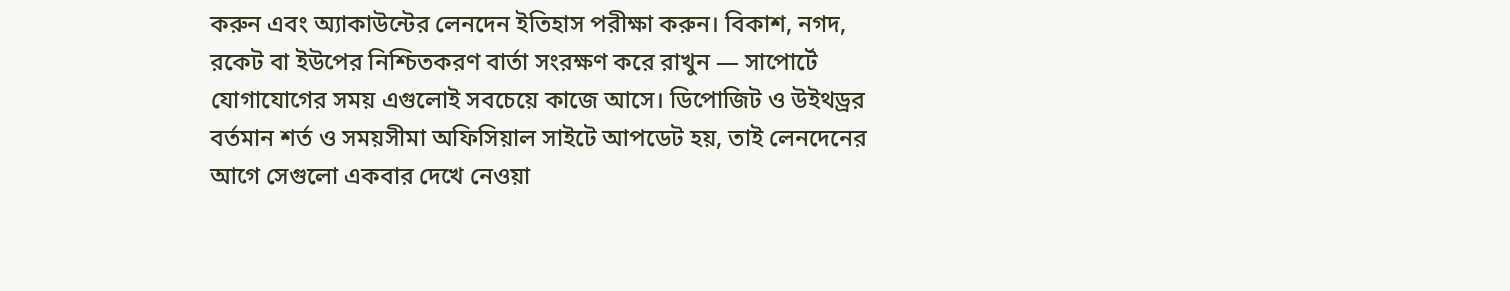করুন এবং অ্যাকাউন্টের লেনদেন ইতিহাস পরীক্ষা করুন। বিকাশ, নগদ, রকেট বা ইউপের নিশ্চিতকরণ বার্তা সংরক্ষণ করে রাখুন — সাপোর্টে যোগাযোগের সময় এগুলোই সবচেয়ে কাজে আসে। ডিপোজিট ও উইথড্রর বর্তমান শর্ত ও সময়সীমা অফিসিয়াল সাইটে আপডেট হয়, তাই লেনদেনের আগে সেগুলো একবার দেখে নেওয়া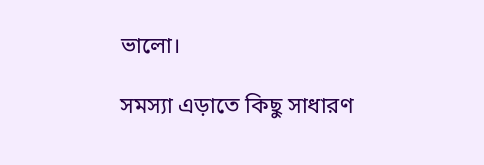ভালো।

সমস্যা এড়াতে কিছু সাধারণ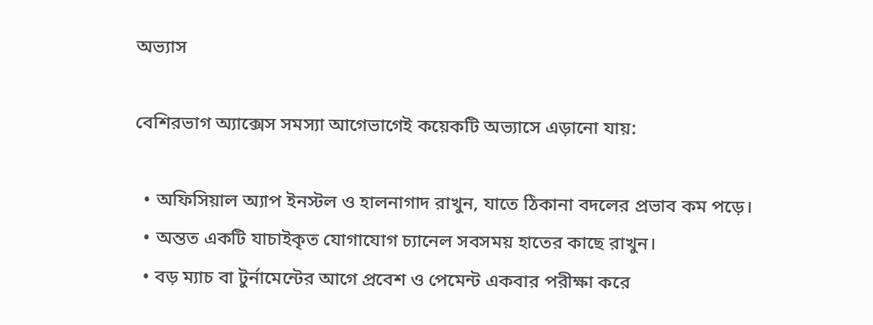অভ্যাস

বেশিরভাগ অ্যাক্সেস সমস্যা আগেভাগেই কয়েকটি অভ্যাসে এড়ানো যায়:

  • অফিসিয়াল অ্যাপ ইনস্টল ও হালনাগাদ রাখুন, যাতে ঠিকানা বদলের প্রভাব কম পড়ে।
  • অন্তত একটি যাচাইকৃত যোগাযোগ চ্যানেল সবসময় হাতের কাছে রাখুন।
  • বড় ম্যাচ বা টুর্নামেন্টের আগে প্রবেশ ও পেমেন্ট একবার পরীক্ষা করে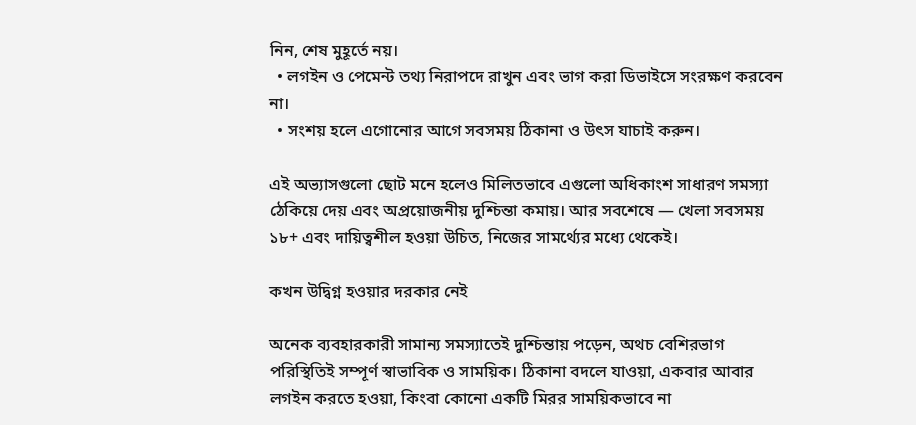নিন, শেষ মুহূর্তে নয়।
  • লগইন ও পেমেন্ট তথ্য নিরাপদে রাখুন এবং ভাগ করা ডিভাইসে সংরক্ষণ করবেন না।
  • সংশয় হলে এগোনোর আগে সবসময় ঠিকানা ও উৎস যাচাই করুন।

এই অভ্যাসগুলো ছোট মনে হলেও মিলিতভাবে এগুলো অধিকাংশ সাধারণ সমস্যা ঠেকিয়ে দেয় এবং অপ্রয়োজনীয় দুশ্চিন্তা কমায়। আর সবশেষে — খেলা সবসময় ১৮+ এবং দায়িত্বশীল হওয়া উচিত, নিজের সামর্থ্যের মধ্যে থেকেই।

কখন উদ্বিগ্ন হওয়ার দরকার নেই

অনেক ব্যবহারকারী সামান্য সমস্যাতেই দুশ্চিন্তায় পড়েন, অথচ বেশিরভাগ পরিস্থিতিই সম্পূর্ণ স্বাভাবিক ও সাময়িক। ঠিকানা বদলে যাওয়া, একবার আবার লগইন করতে হওয়া, কিংবা কোনো একটি মিরর সাময়িকভাবে না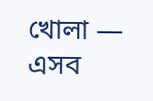খোলা — এসব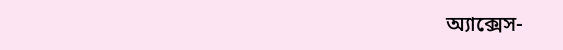অ্যাক্সেস-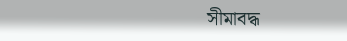সীমাবদ্ধ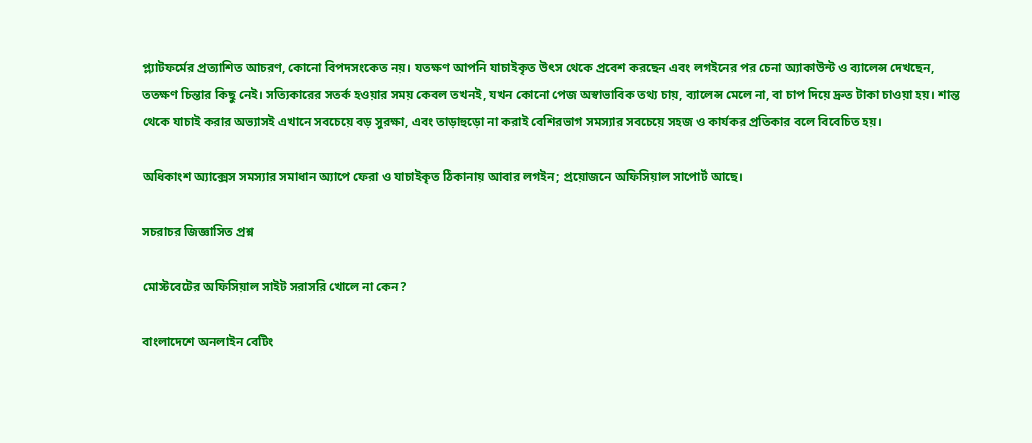প্ল্যাটফর্মের প্রত্যাশিত আচরণ, কোনো বিপদসংকেত নয়। যতক্ষণ আপনি যাচাইকৃত উৎস থেকে প্রবেশ করছেন এবং লগইনের পর চেনা অ্যাকাউন্ট ও ব্যালেন্স দেখছেন, ততক্ষণ চিন্তার কিছু নেই। সত্যিকারের সতর্ক হওয়ার সময় কেবল তখনই, যখন কোনো পেজ অস্বাভাবিক তথ্য চায়, ব্যালেন্স মেলে না, বা চাপ দিয়ে দ্রুত টাকা চাওয়া হয়। শান্ত থেকে যাচাই করার অভ্যাসই এখানে সবচেয়ে বড় সুরক্ষা, এবং তাড়াহুড়ো না করাই বেশিরভাগ সমস্যার সবচেয়ে সহজ ও কার্যকর প্রতিকার বলে বিবেচিত হয়।

অধিকাংশ অ্যাক্সেস সমস্যার সমাধান অ্যাপে ফেরা ও যাচাইকৃত ঠিকানায় আবার লগইন; প্রয়োজনে অফিসিয়াল সাপোর্ট আছে।

সচরাচর জিজ্ঞাসিত প্রশ্ন

মোস্টবেটের অফিসিয়াল সাইট সরাসরি খোলে না কেন?

বাংলাদেশে অনলাইন বেটিং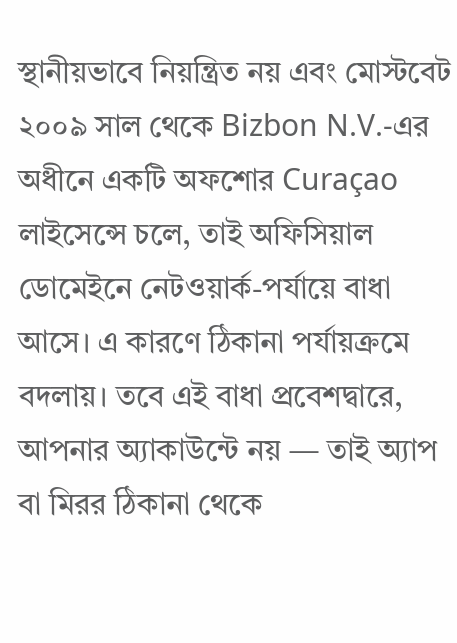স্থানীয়ভাবে নিয়ন্ত্রিত নয় এবং মোস্টবেট ২০০৯ সাল থেকে Bizbon N.V.-এর অধীনে একটি অফশোর Curaçao লাইসেন্সে চলে, তাই অফিসিয়াল ডোমেইনে নেটওয়ার্ক-পর্যায়ে বাধা আসে। এ কারণে ঠিকানা পর্যায়ক্রমে বদলায়। তবে এই বাধা প্রবেশদ্বারে, আপনার অ্যাকাউন্টে নয় — তাই অ্যাপ বা মিরর ঠিকানা থেকে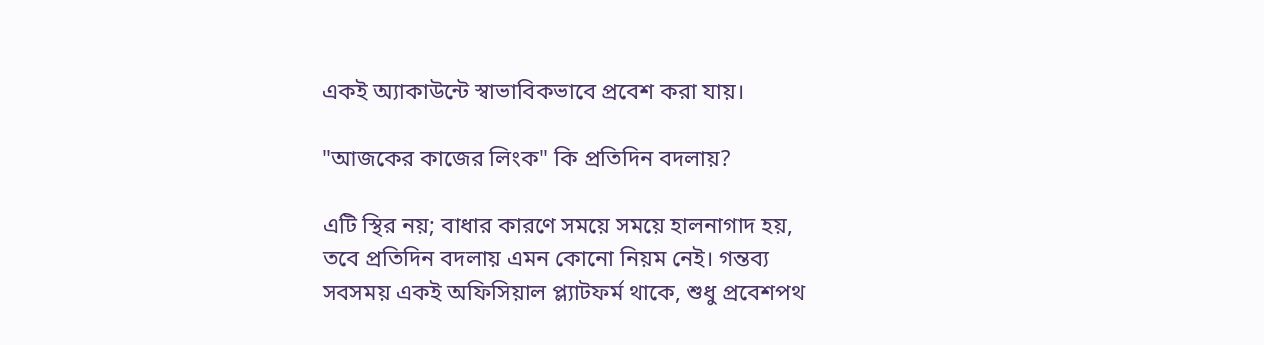একই অ্যাকাউন্টে স্বাভাবিকভাবে প্রবেশ করা যায়।

"আজকের কাজের লিংক" কি প্রতিদিন বদলায়?

এটি স্থির নয়; বাধার কারণে সময়ে সময়ে হালনাগাদ হয়, তবে প্রতিদিন বদলায় এমন কোনো নিয়ম নেই। গন্তব্য সবসময় একই অফিসিয়াল প্ল্যাটফর্ম থাকে, শুধু প্রবেশপথ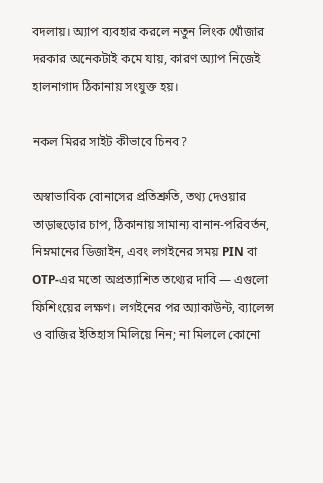বদলায়। অ্যাপ ব্যবহার করলে নতুন লিংক খোঁজার দরকার অনেকটাই কমে যায়, কারণ অ্যাপ নিজেই হালনাগাদ ঠিকানায় সংযুক্ত হয়।

নকল মিরর সাইট কীভাবে চিনব?

অস্বাভাবিক বোনাসের প্রতিশ্রুতি, তথ্য দেওয়ার তাড়াহুড়োর চাপ, ঠিকানায় সামান্য বানান-পরিবর্তন, নিম্নমানের ডিজাইন, এবং লগইনের সময় PIN বা OTP-এর মতো অপ্রত্যাশিত তথ্যের দাবি — এগুলো ফিশিংয়ের লক্ষণ। লগইনের পর অ্যাকাউন্ট, ব্যালেন্স ও বাজির ইতিহাস মিলিয়ে নিন; না মিললে কোনো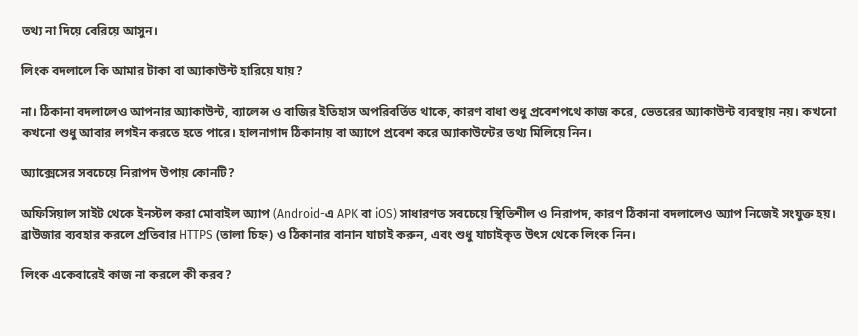তথ্য না দিয়ে বেরিয়ে আসুন।

লিংক বদলালে কি আমার টাকা বা অ্যাকাউন্ট হারিয়ে যায়?

না। ঠিকানা বদলালেও আপনার অ্যাকাউন্ট, ব্যালেন্স ও বাজির ইতিহাস অপরিবর্তিত থাকে, কারণ বাধা শুধু প্রবেশপথে কাজ করে, ভেতরের অ্যাকাউন্ট ব্যবস্থায় নয়। কখনো কখনো শুধু আবার লগইন করতে হতে পারে। হালনাগাদ ঠিকানায় বা অ্যাপে প্রবেশ করে অ্যাকাউন্টের তথ্য মিলিয়ে নিন।

অ্যাক্সেসের সবচেয়ে নিরাপদ উপায় কোনটি?

অফিসিয়াল সাইট থেকে ইনস্টল করা মোবাইল অ্যাপ (Android-এ APK বা iOS) সাধারণত সবচেয়ে স্থিতিশীল ও নিরাপদ, কারণ ঠিকানা বদলালেও অ্যাপ নিজেই সংযুক্ত হয়। ব্রাউজার ব্যবহার করলে প্রতিবার HTTPS (তালা চিহ্ন) ও ঠিকানার বানান যাচাই করুন, এবং শুধু যাচাইকৃত উৎস থেকে লিংক নিন।

লিংক একেবারেই কাজ না করলে কী করব?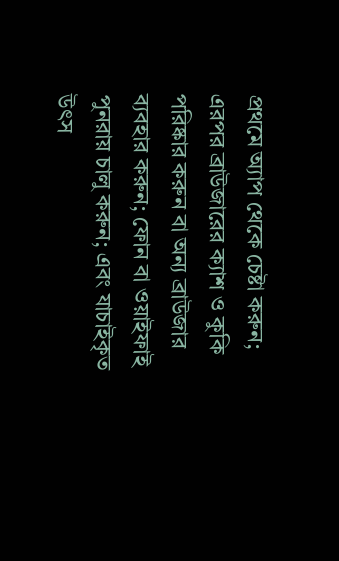প্রথমে অ্যাপ থেকে চেষ্টা করুন; এরপর ব্রাউজারের ক্যাশ ও কুকি পরিষ্কার করুন বা অন্য ব্রাউজার ব্যবহার করুন; ফোন বা ওয়াইফাই পুনরায় চালু করুন; এবং যাচাইকৃত উৎস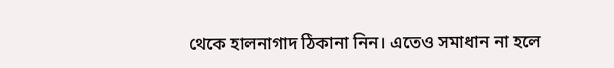থেকে হালনাগাদ ঠিকানা নিন। এতেও সমাধান না হলে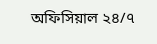অফিসিয়াল ২৪/৭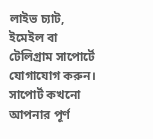লাইভ চ্যাট, ইমেইল বা টেলিগ্রাম সাপোর্টে যোগাযোগ করুন। সাপোর্ট কখনো আপনার পূর্ণ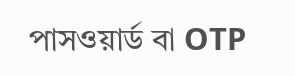পাসওয়ার্ড বা OTP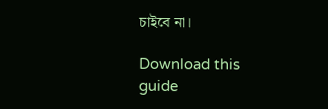চাইবে না।

Download this guide